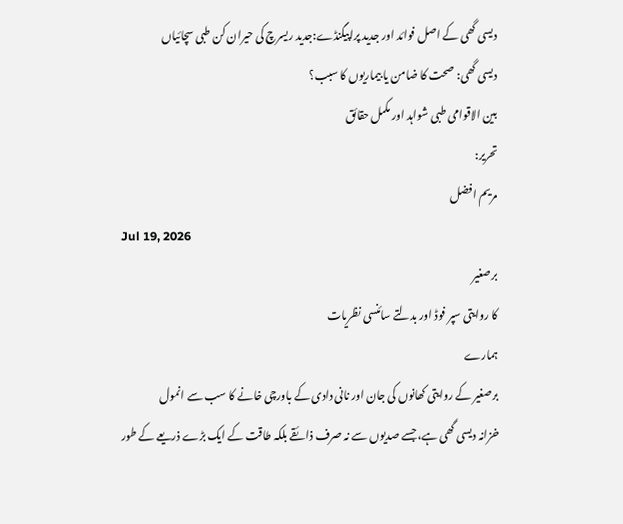دیسی گھی کے اصل فوائد اور جدید پراپیگنڈے:جدید ریسرچ کی حیران کن طبی سچائیاں
دیسی گھی: صحت کا ضامن یا بیماریوں کا سبب؟
بین الاقوامی طبی شواہد اور مکمل حقائق
تحریر:
مریم افضل
Jul 19, 2026
برصغیر
کا روایتی سپر فوڈ اور بدلتے سائنسی نظریات
ہمارے
برصغیر کے روایتی کھانوں کی جان اور نانی دادی کے باورچی خانے کا سب سے انمول
خزانہ دیسی گھی ہے، جسے صدیوں سے نہ صرف ذائقے بلکہ طاقت کے ایک بڑے ذریعے کے طور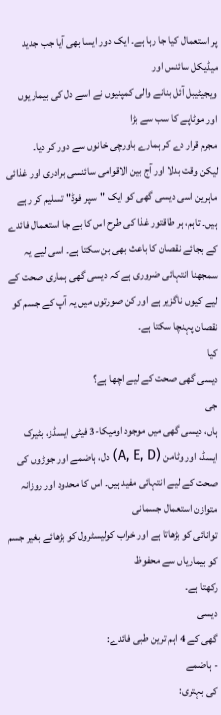پر استعمال کیا جا رہا ہے۔ ایک دور ایسا بھی آیا جب جدید میڈیکل سائنس اور
ویجیٹیبل آئل بنانے والی کمپنیوں نے اسے دل کی بیماریوں اور موٹاپے کا سب سے بڑا
مجرم قرار دے کر ہمارے باورچی خانوں سے دور کر دیا۔
لیکن وقت بدلا اور آج بین الاقوامی سائنسی برادری اور غذائی ماہرین اسی دیسی گھی کو ایک "سپر فوڈ" تسلیم کر رہے ہیں۔ تاہم، ہر طاقتور غذا کی طرح اس کا بے جا استعمال فائدے کے بجائے نقصان کا باعث بھی بن سکتا ہے۔ اسی لیے یہ سمجھنا انتہائی ضروری ہے کہ دیسی گھی ہماری صحت کے لیے کیوں ناگزیر ہے اور کن صورتوں میں یہ آپ کے جسم کو نقصان پہنچا سکتا ہے۔
کیا
دیسی گھی صحت کے لیے اچھا ہے؟
جی
ہاں، دیسی گھی میں موجود اومیکا-3 فیٹی ایسڈز، بٹیرک ایسڈ، اور وٹامن (A, E, D) دل، ہاضمے اور جوڑوں کی
صحت کے لیے انتہائی مفید ہیں۔ اس کا محدود اور روزانہ متوازن استعمال جسمانی
توانائی کو بڑھاتا ہے اور خراب کولیسٹرول کو بڑھائے بغیر جسم کو بیماریاں سے محفوظ
رکھتا ہے۔
دیسی
گھی کے 4 اہم ترین طبی فائدے:
- ہاضمے
کی بہتری: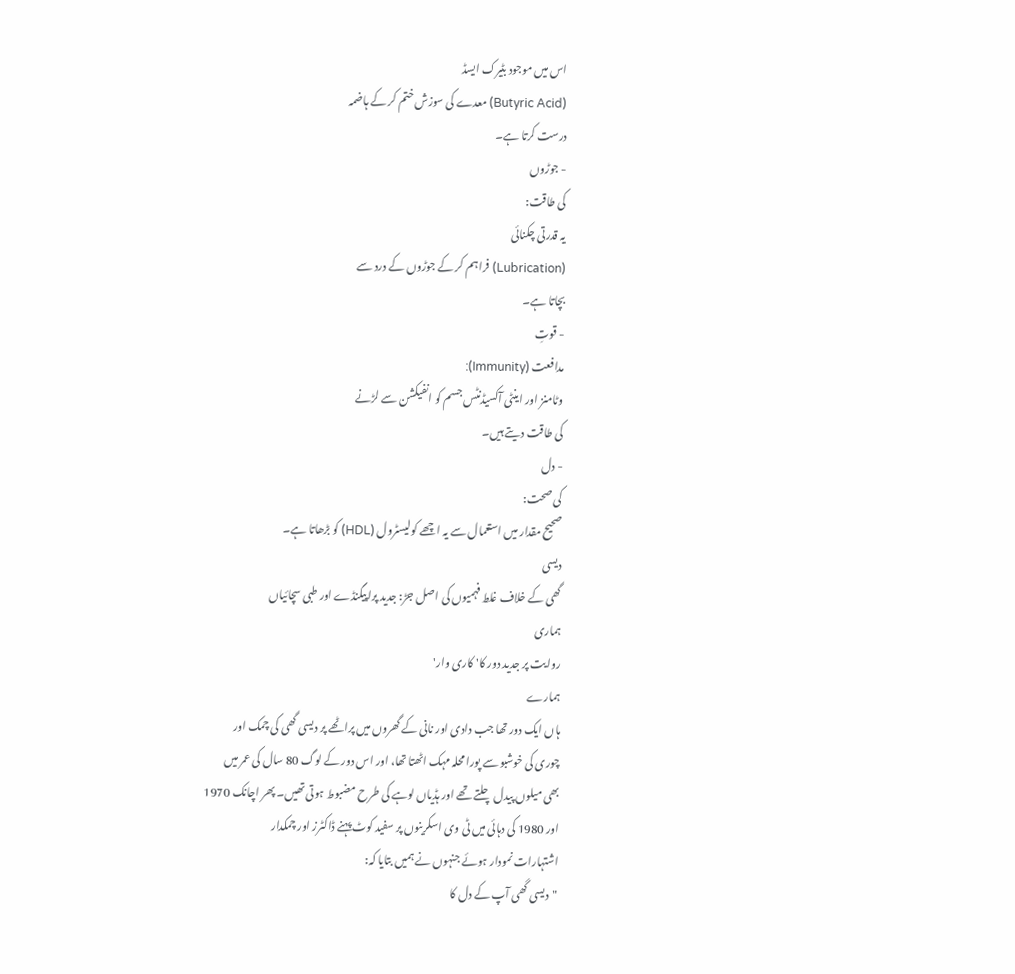اس میں موجود بٹیرک ایسڈ
(Butyric Acid) معدے کی سوزش ختم کر کے ہاضمہ
درست کرتا ہے۔
- جوڑوں
کی طاقت:
یہ قدرتی چکنائی
(Lubrication) فراہم کر کے جوڑوں کے درد سے
بچاتا ہے۔
- قوتِ
مدافعت (Immunity):
وٹامنز اور اینٹی آکسیڈنٹس جسم کو انفیکشن سے لڑنے
کی طاقت دیتے ہیں۔
- دل
کی صحت:
صحیح مقدار میں استعمال سے یہ اچھے کولیسٹرول (HDL) کو بڑھاتا ہے۔
دیسی
گھی کے خلاف غلط فہمیوں کی اصل جڑ: جدید پراپیگنڈے اور طبی سچائیاں
ہماری
روایت پر جدید دور کا' کاری وار'
ہمارے
ہاں ایک دور تھا جب دادی اور نانی کے گھروں میں پراٹھے پر دیسی گھی کی چمک اور
چوری کی خوشبو سے پورا محلہ مہک اٹھتا تھا، اور اس دور کے لوگ 80 سال کی عمر میں
بھی میلوں پیدل چلتے تھے اور ہڈیاں لوہے کی طرح مضبوط ہوتی تھیں۔ پھر اچانک 1970
اور 1980 کی دہائی میں ٹی وی اسکرینوں پر سفید کوٹ پہنے ڈاکٹرز اور چمکدار
اشتہارات نمودار ہوئے جنہوں نے ہمیں بتایا کہ:
"دیسی گھی آپ کے دل کا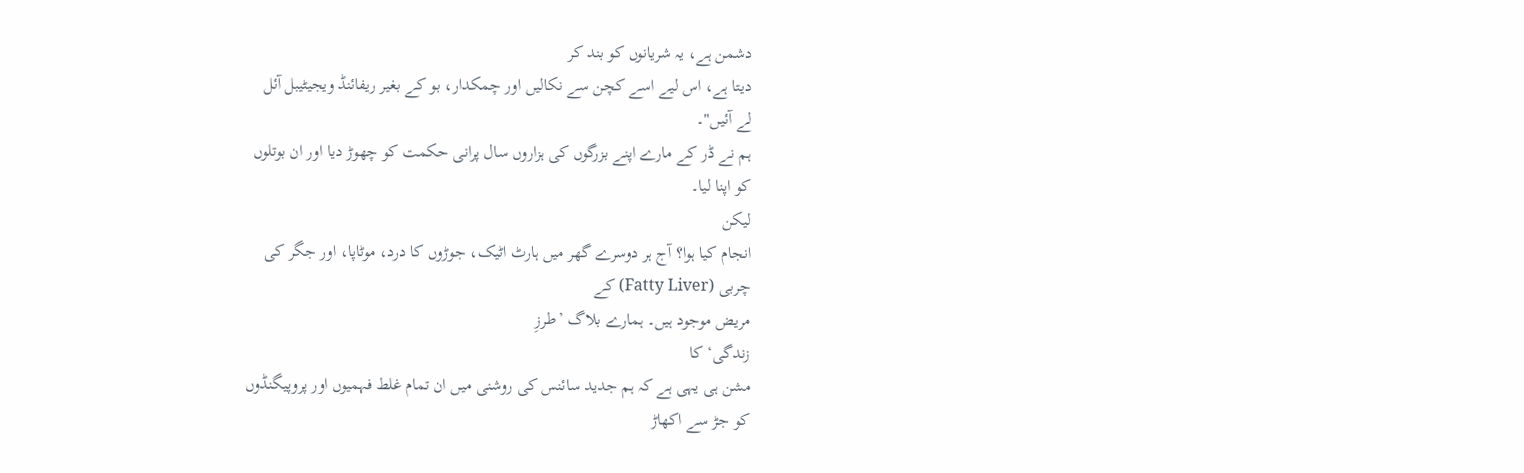دشمن ہے، یہ شریانوں کو بند کر
دیتا ہے، اس لیے اسے کچن سے نکالیں اور چمکدار، بو کے بغیر ریفائنڈ ویجیٹیبل آئل
لے آئیں"۔
ہم نے ڈر کے مارے اپنے بزرگوں کی ہزاروں سال پرانی حکمت کو چھوڑ دیا اور ان بوتلوں
کو اپنا لیا۔
لیکن
انجام کیا ہوا؟ آج ہر دوسرے گھر میں ہارٹ اٹیک، جوڑوں کا درد، موٹاپا، اور جگر کی
چربی (Fatty Liver) کے
مریض موجود ہیں۔ ہمارے بلاگ ’طرزِ
زندگی‘ کا
مشن ہی یہی ہے کہ ہم جدید سائنس کی روشنی میں ان تمام غلط فہمیوں اور پروپیگنڈوں
کو جڑ سے اکھاڑ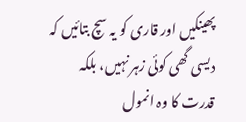پھینکیں اور قاری کو یہ سچ بتائیں کہ دیسی گھی کوئی زہر نہیں، بلکہ
قدرت کا وہ انمول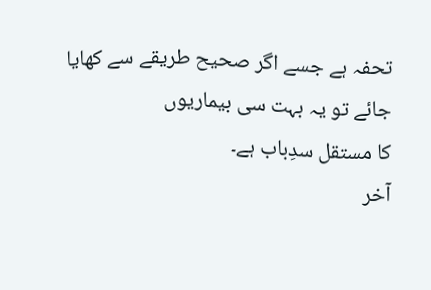تحفہ ہے جسے اگر صحیح طریقے سے کھایا جائے تو یہ بہت سی بیماریوں
کا مستقل سدِباب ہے۔
آخر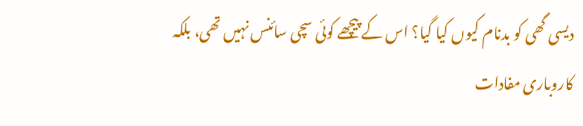دیسی گھی کو بدنام کیوں کیا گیا؟ اس کے پیچھے کوئی سچی سائنس نہیں تھی، بلکہ
کاروباری مفادات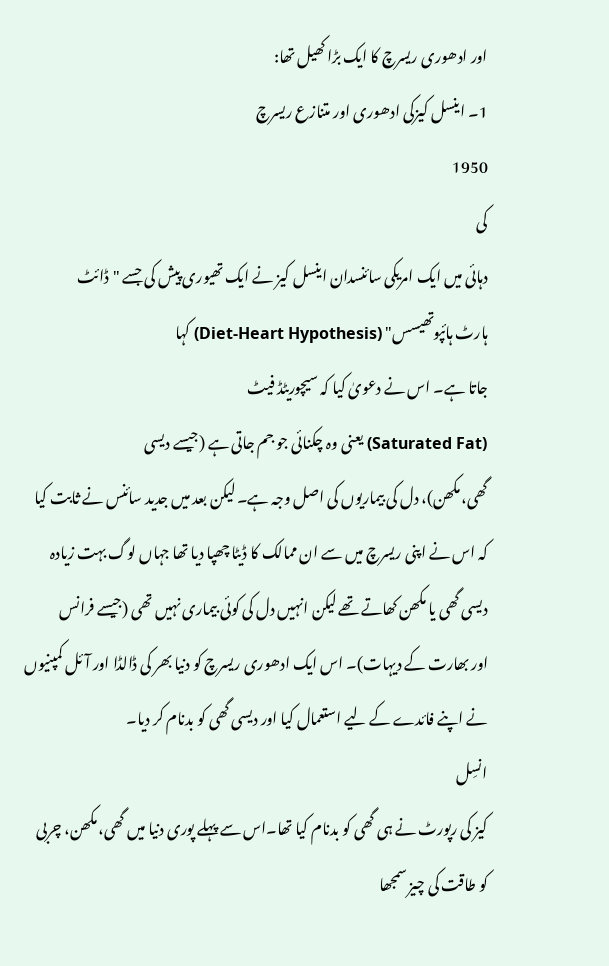اور ادھوری ریسرچ کا ایک بڑا کھیل تھا:
1۔ اینسل کیزکی ادھوری اور متنازع ریسرچ
1950
کی
دہائی میں ایک امریکی سائنسدان اینسل کیز نے ایک تھیوری پیش کی جسے "ڈائٹ
ہارٹ ہائپوتھیسس" (Diet-Heart Hypothesis) کہا
جاتا ہے۔ اس نے دعویٰ کیا کہ سیچوریٹڈ فیٹ
(Saturated Fat) یعنی وہ چکنائی جو جم جاتی ہے (جیسے دیسی
گھی، مکھن)، دل کی بیماریوں کی اصل وجہ ہے۔ لیکن بعد میں جدید سائنس نے ثابت کیا
کہ اس نے اپنی ریسرچ میں سے ان ممالک کا ڈیٹا چھپا دیا تھا جہاں لوگ بہت زیادہ
دیسی گھی یا مکھن کھاتے تھے لیکن انہیں دل کی کوئی بیماری نہیں تھی (جیسے فرانس
اور بھارت کے دیہات)۔ اس ایک ادھوری ریسرچ کو دنیا بھر کی ڈالڈا اور آئل کمپنیوں
نے اپنے فائدے کے لیے استعمال کیا اور دیسی گھی کو بدنام کر دیا۔
انسِل
کیز کی رپورٹ نے ہی گھی کو بدنام کیا تھا۔اس سے پہلے پوری دنیا میں گھی، مکھن، چربی
کو طاقت کی چیز سمجھا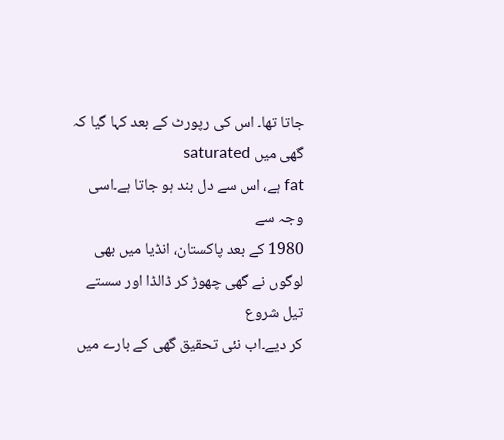جاتا تھا۔ اس کی رپورٹ کے بعد کہا گیا کہ گھی میں saturated
fat ہے، اس سے دل بند ہو جاتا ہے۔اسی وجہ سے
1980 کے بعد پاکستان، انڈیا میں بھی لوگوں نے گھی چھوڑ کر ڈالڈا اور سستے تیل شروع
کر دیے۔اب نئی تحقیق گھی کے بارے میں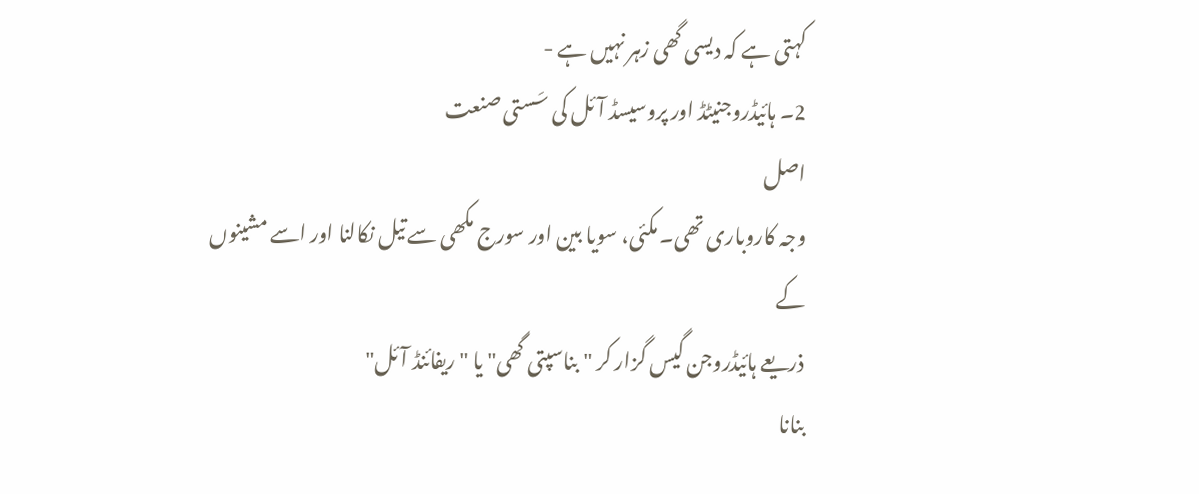کہتی ہے کہ دیسی گھی زہر نہیں ہے -
2۔ ہائیڈروجنیٹڈ اور پروسیسڈ آئل کی سَستی صنعت
اصل
وجہ کاروباری تھی۔ مکئی، سویا بین اور سورج مکھی سے تیل نکالنا اور اسے مشینوں کے
ذریعے ہائیڈروجن گیس گزار کر "بناسپتی گھی" یا "ریفائنڈ آئل"
بنانا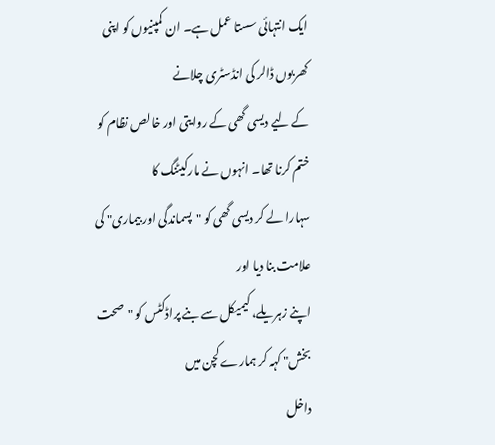ایک انتہائی سستا عمل ہے۔ ان کمپنیوں کو اپنی کھربوں ڈالر کی انڈسٹری چلانے
کے لیے دیسی گھی کے روایتی اور خالص نظام کو ختم کرنا تھا۔ انہوں نے مارکیٹنگ کا
سہارا لے کر دیسی گھی کو "پسماندگی اور بیماری" کی علامت بنا دیا اور
اپنے زہریلے، کیمیکل سے بنے پراڈکٹس کو "صحت بخش" کہہ کر ہمارے کچن میں
داخل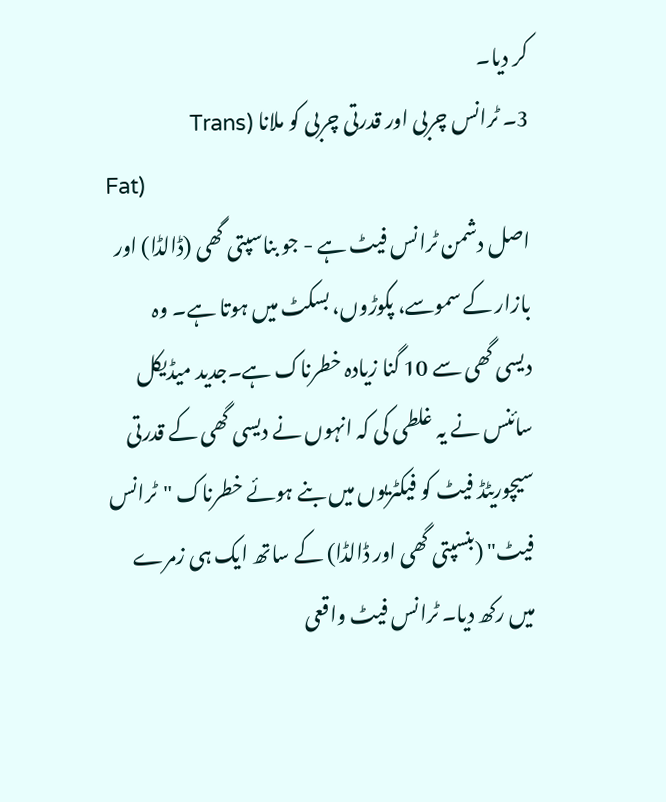کر دیا۔
3۔ ٹرانس چربی اور قدرتی چربی کو ملانا (Trans
Fat)
اصل دشمن ٹرانس فیٹ ہے - جو بناسپتی گھی (ڈالڈا) اور بازار کے سموسے، پکوڑوں، بسکٹ میں ہوتا ہے۔ وہ دیسی گھی سے 10 گنا زیادہ خطرناک ہے۔جدید میڈیکل سائنس نے یہ غلطی کی کہ انہوں نے دیسی گھی کے قدرتی سیچوریٹڈ فیٹ کو فیکٹریوں میں بنے ہوئے خطرناک "ٹرانس فیٹ" (بنسپتی گھی اور ڈالڈا) کے ساتھ ایک ہی زمرے میں رکھ دیا۔ ٹرانس فیٹ واقعی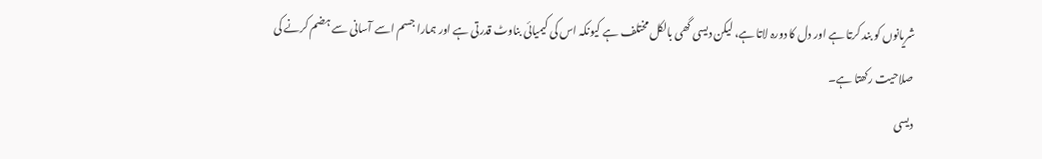شریانوں کو بند کرتا ہے اور دل کا دورہ لاتا ہے، لیکن دیسی گھی بالکل مختلف ہے کیونکہ اس کی کیمیائی بناوٹ قدرتی ہے اور ہمارا جسم اسے آسانی سے ہضم کرنے کی صلاحیت رکھتا ہے۔
دیسی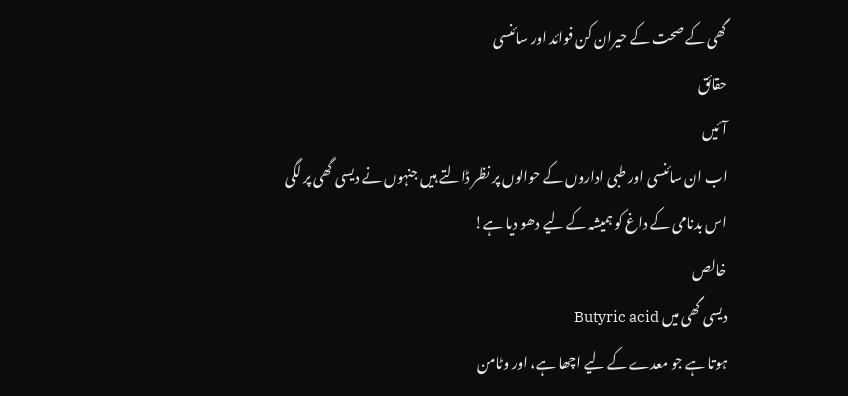گھی کے صحت کے حیران کن فوائد اور سائنسی
حقائق
آئیں
اب ان سائنسی اور طبی اداروں کے حوالوں پر نظر ڈالتے ہیں جنہوں نے دیسی گھی پر لگی
اس بدنامی کے داغ کو ہمیشہ کے لیے دھو دیا ہے!
خالص
دیسی گھی میں Butyric acid
ہوتا ہے جو معدے کے لیے اچھا ہے، اور وٹامن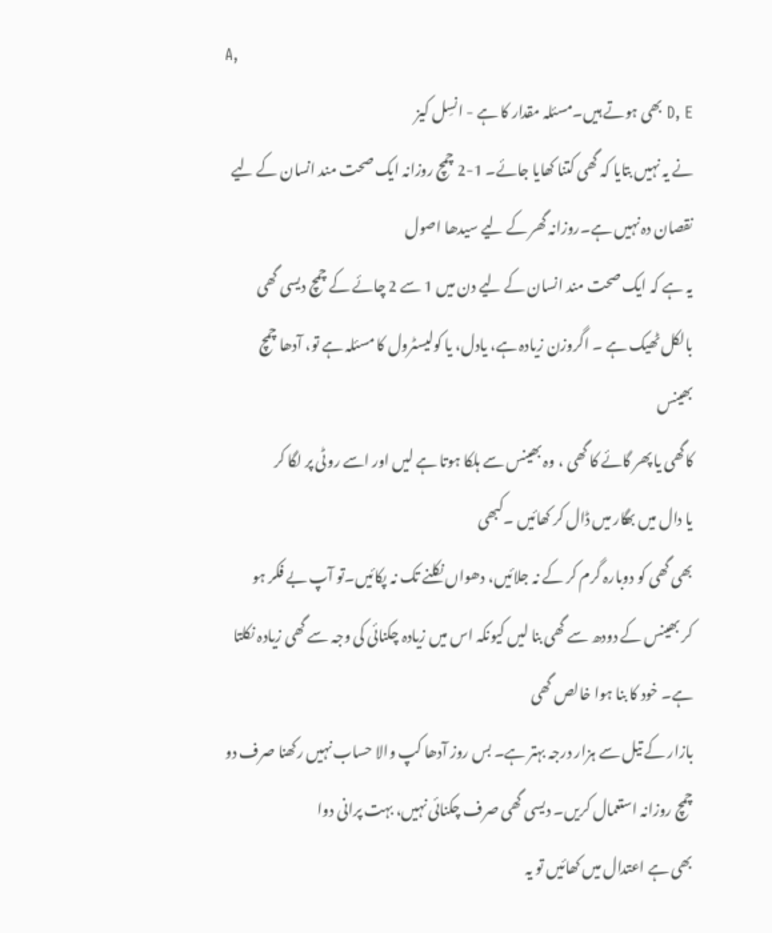A,
D, E بھی ہوتے ہیں۔مسئلہ مقدار کا ہے - انسِل کیز
نے یہ نہیں بتایا کہ گھی کتنا کھایا جائے۔ 1-2 چمچ روزانہ ایک صحت مند انسان کے لیے
نقصان دہ نہیں ہے۔روزانہ گھر کے لیے سیدھا اصول
یہ ہے کہ ایک صحت مند انسان کے لیے دن میں 1 سے 2 چائے کے چمچ دیسی گھی
بالکل ٹھیک ہے ۔ اگروزن زیادہ ہے، یادل، یا کولیسٹرول کا مسئلہ ہے تو، آدھا چمچ بھینس
کاگھی یا پھر گائے کا گھی ، وہ بھینس سے ہلکا ہوتا ہے لیں اور اسے روٹی پر لگا کر
یا دال میں بھگار میں ڈال کر کھائیں ۔کبھی
بھی گھی کو دوبارہ گرم کر کے نہ جلائیں، دھواں نکلنے تک نہ پکائیں۔تو آپ بے فکر ہو
کر بھینس کے دودھ سے گھی بنا لیں کیونکہ اس میں زیادہ چکنائی کی وجہ سے گھی زیادہ نکلتا ہے۔ خود کا بنا ہوا خالص گھی
بازار کے تیل سے ہزار درجہ بہتر ہے۔ بس روز آدھا کپ والا حساب نہیں رکھنا صرف دو
چمچ روزانہ استعمال کریں۔ دیسی گھی صرف چکنائی نہیں، بہت پرانی دوا
بھی ہے اعتدال میں کھائیں تو یہ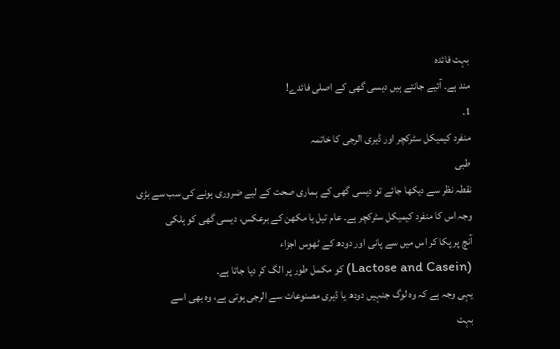بہت فائدہ
مند ہے۔ آئیے جانتے ہیں دیسی گھی کے اصلی فائدے!
1۔
منفرد کیمیکل سٹرکچر اور ڈیری الرجی کا خاتمہ
طبی
نقطہ نظر سے دیکھا جائے تو دیسی گھی کے ہماری صحت کے لیے ضروری ہونے کی سب سے بڑی
وجہ اس کا منفرد کیمیکل سٹرکچر ہے۔ عام تیل یا مکھن کے برعکس، دیسی گھی کو ہلکی
آنچ پر پکا کر اس میں سے پانی اور دودھ کے ٹھوس اجزاء
(Lactose and Casein) کو مکمل طور پر الگ کر دیا جاتا ہے۔
یہی وجہ ہے کہ وہ لوگ جنہیں دودھ یا ڈیری مصنوعات سے الرجی ہوتی ہے، وہ بھی اسے
بہت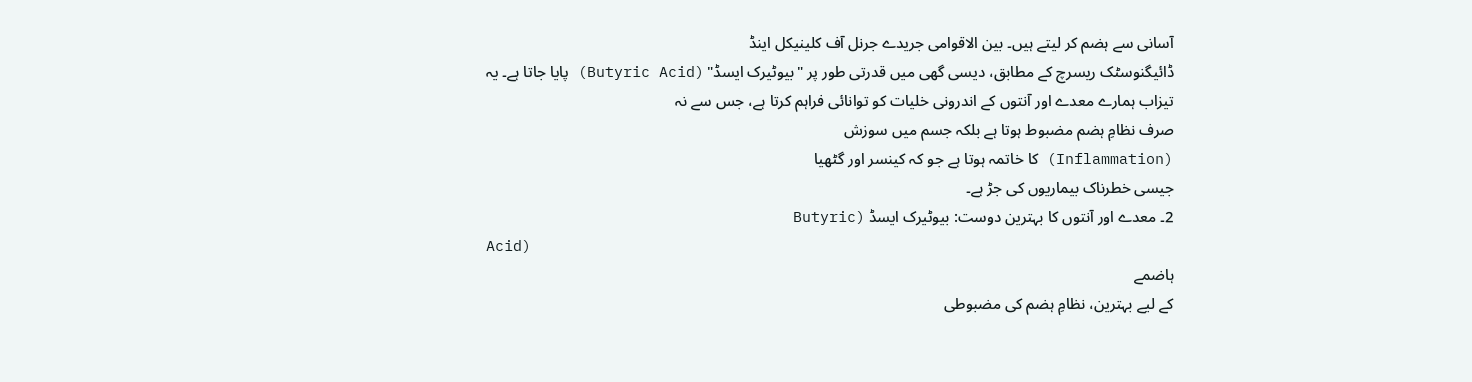آسانی سے ہضم کر لیتے ہیں۔ بین الاقوامی جریدے جرنل آف کلینیکل اینڈ
ڈائیگنوسٹک ریسرچ کے مطابق، دیسی گھی میں قدرتی طور پر "بیوٹیرک ایسڈ" (Butyric Acid) پایا جاتا ہے۔ یہ
تیزاب ہمارے معدے اور آنتوں کے اندرونی خلیات کو توانائی فراہم کرتا ہے، جس سے نہ
صرف نظامِ ہضم مضبوط ہوتا ہے بلکہ جسم میں سوزش
(Inflammation) کا خاتمہ ہوتا ہے جو کہ کینسر اور گٹھیا
جیسی خطرناک بیماریوں کی جڑ ہے۔
2۔ معدے اور آنتوں کا بہترین دوست: بیوٹیرک ایسڈ (Butyric
Acid)
ہاضمے
کے لیے بہترین، نظامِ ہضم کی مضبوطی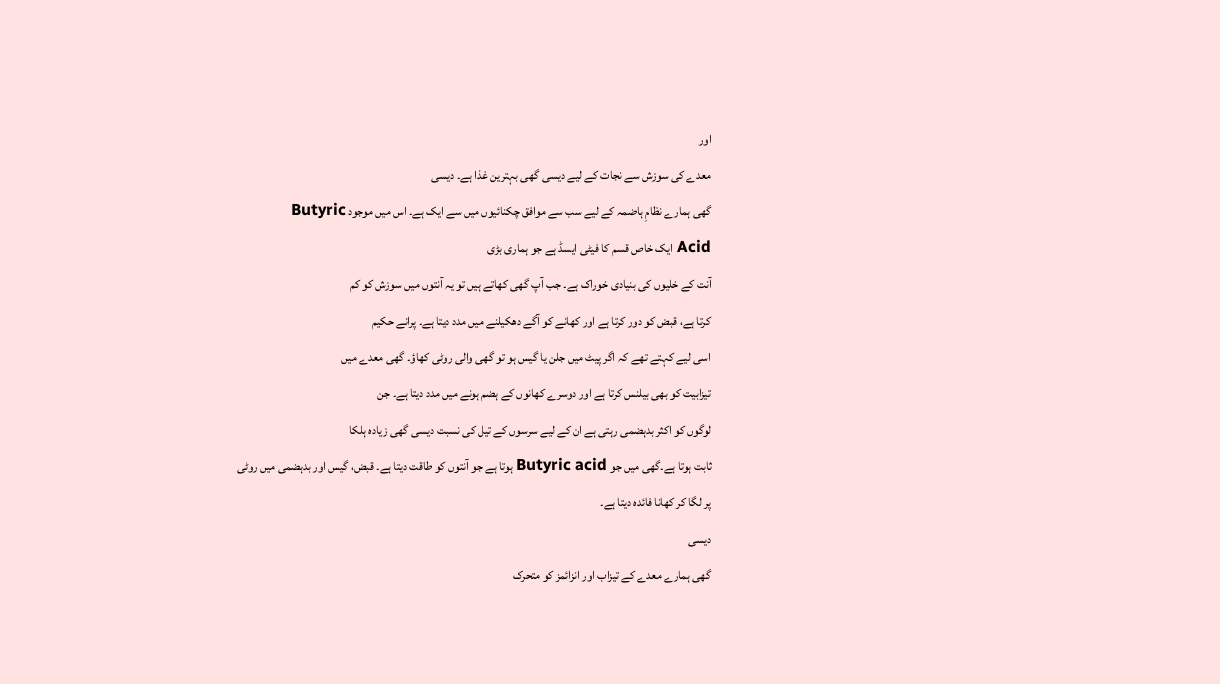اور
معدے کی سوزش سے نجات کے لیے دیسی گھی بہترین غذا ہے۔ دیسی
گھی ہمارے نظامِ ہاضمہ کے لیے سب سے موافق چکنائیوں میں سے ایک ہے۔ اس میں موجود Butyric
Acid ایک خاص قسم کا فیٹی ایسڈ ہے جو ہماری بڑی
آنت کے خلیوں کی بنیادی خوراک ہے۔ جب آپ گھی کھاتے ہیں تو یہ آنتوں میں سوزش کو کم
کرتا ہے، قبض کو دور کرتا ہے اور کھانے کو آگے دھکیلنے میں مدد دیتا ہے۔ پرانے حکیم
اسی لیے کہتے تھے کہ اگر پیٹ میں جلن یا گیس ہو تو گھی والی روٹی کھاؤ۔ گھی معدے میں
تیزابیت کو بھی بیلنس کرتا ہے اور دوسرے کھانوں کے ہضم ہونے میں مدد دیتا ہے۔ جن
لوگوں کو اکثر بدہضمی رہتی ہے ان کے لیے سرسوں کے تیل کی نسبت دیسی گھی زیادہ ہلکا
ثابت ہوتا ہے۔گھی میں جو Butyric acid ہوتا ہے جو آنتوں کو طاقت دیتا ہے۔ قبض، گیس اور بدہضمی میں روٹی
پر لگا کر کھانا فائدہ دیتا ہے۔
دیسی
گھی ہمارے معدے کے تیزاب اور انزائمز کو متحرک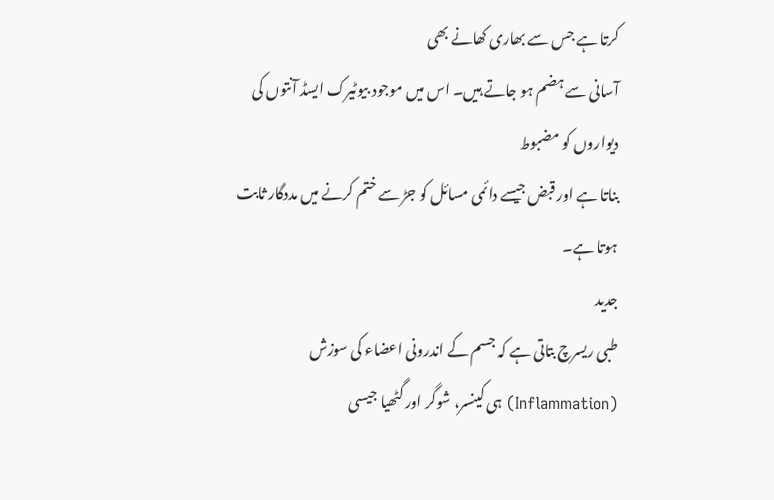کرتا ہے جس سے بھاری کھانے بھی
آسانی سے ہضم ہو جاتے ہیں۔ اس میں موجود بیوٹیرک ایسڈ آنتوں کی دیواروں کو مضبوط
بناتا ہے اور قبض جیسے دائمی مسائل کو جڑ سے ختم کرنے میں مددگار ثابت ہوتا ہے۔
جدید
طبی ریسرچ بتاتی ہے کہ جسم کے اندرونی اعضاء کی سوزش
(Inflammation) ہی کینسر، شوگر اور گٹھیا جیسی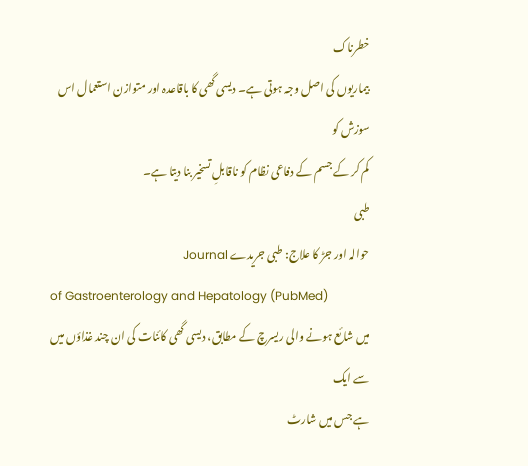خطرناک
بیماریوں کی اصل وجہ ہوتی ہے۔ دیسی گھی کا باقاعدہ اور متوازن استعمال اس سوزش کو
کم کر کے جسم کے دفاعی نظام کو ناقابلِ تسخیر بنا دیتا ہے۔
طبی
حوالہ اور جڑ کا علاج: طبی جریدے Journal
of Gastroenterology and Hepatology (PubMed)
میں شائع ہونے والی ریسرچ کے مطابق، دیسی گھی کائنات کی ان چند غذاؤں میں سے ایک
ہے جس میں شارٹ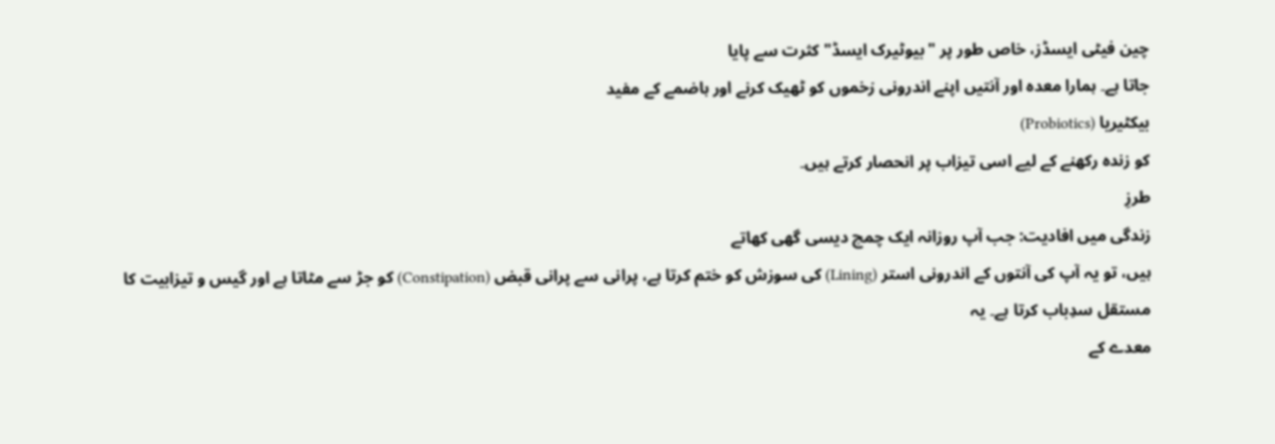چین فیٹی ایسڈز، خاص طور پر "بیوٹیرک ایسڈ" کثرت سے پایا
جاتا ہے۔ ہمارا معدہ اور آنتیں اپنے اندرونی زخموں کو ٹھیک کرنے اور ہاضمے کے مفید
بیکٹیریا (Probiotics)
کو زندہ رکھنے کے لیے اسی تیزاب پر انحصار کرتے ہیں۔
طرزِ
زندگی میں افادیت: جب آپ روزانہ ایک چمچ دیسی گھی کھاتے
ہیں، تو یہ آپ کی آنتوں کے اندرونی استر (Lining) کی سوزش کو ختم کرتا ہے، پرانی سے پرانی قبض (Constipation) کو جڑ سے مٹاتا ہے اور گیس و تیزابیت کا مستقل سدِباب کرتا ہے۔ یہ
معدے کے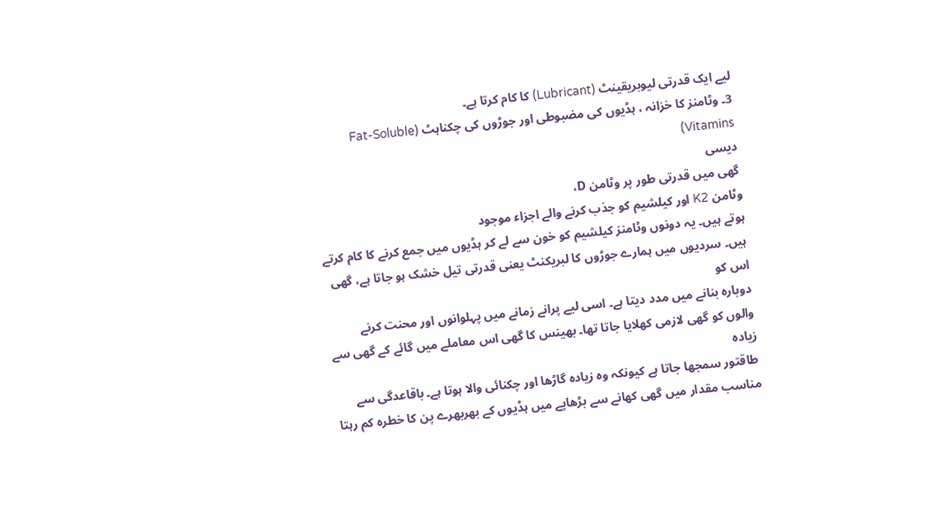لیے ایک قدرتی لیوبریقینٹ (Lubricant) کا کام کرتا ہے۔
3۔ وٹامنز کا خزانہ ، ہڈیوں کی مضبوطی اور جوڑوں کی چکناہٹ (Fat-Soluble Vitamins)
دیسی
گھی میں قدرتی طور پر وٹامن D،
وٹامن K2 اور کیلشیم کو جذب کرنے والے اجزاء موجود
ہوتے ہیں۔ یہ دونوں وٹامنز کیلشیم کو خون سے لے کر ہڈیوں میں جمع کرنے کا کام کرتے
ہیں۔ سردیوں میں ہمارے جوڑوں کا لبریکنٹ یعنی قدرتی تیل خشک ہو جاتا ہے، گھی اس کو
دوبارہ بنانے میں مدد دیتا ہے۔ اسی لیے پرانے زمانے میں پہلوانوں اور محنت کرنے
والوں کو گھی لازمی کھلایا جاتا تھا۔ بھینس کا گھی اس معاملے میں گائے کے گھی سے زیادہ
طاقتور سمجھا جاتا ہے کیونکہ وہ زیادہ گاڑھا اور چکنائی والا ہوتا ہے۔ باقاعدگی سے
مناسب مقدار میں گھی کھانے سے بڑھاپے میں ہڈیوں کے بھربھرے پن کا خطرہ کم رہتا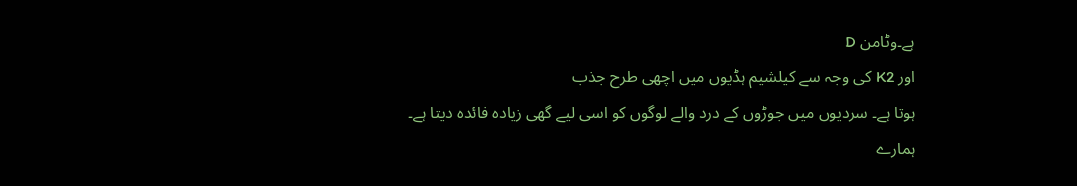ہے۔وٹامن D
اور K2 کی وجہ سے کیلشیم ہڈیوں میں اچھی طرح جذب
ہوتا ہے۔ سردیوں میں جوڑوں کے درد والے لوگوں کو اسی لیے گھی زیادہ فائدہ دیتا ہے۔
ہمارے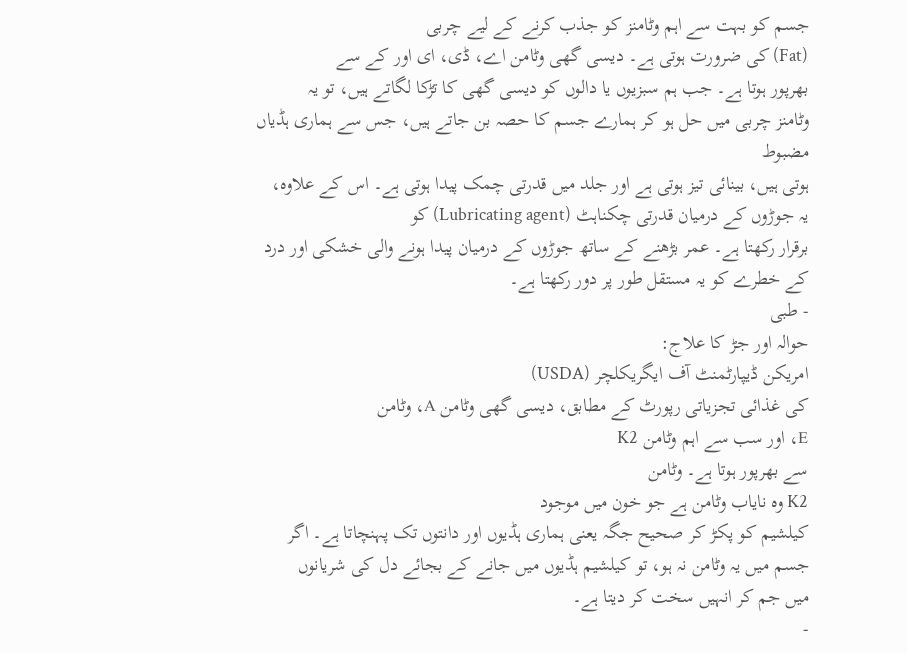جسم کو بہت سے اہم وٹامنز کو جذب کرنے کے لیے چربی
(Fat) کی ضرورت ہوتی ہے۔ دیسی گھی وٹامن اے، ڈی، ای اور کے سے
بھرپور ہوتا ہے۔ جب ہم سبزیوں یا دالوں کو دیسی گھی کا تڑکا لگاتے ہیں، تو یہ
وٹامنز چربی میں حل ہو کر ہمارے جسم کا حصہ بن جاتے ہیں، جس سے ہماری ہڈیاں مضبوط
ہوتی ہیں، بینائی تیز ہوتی ہے اور جلد میں قدرتی چمک پیدا ہوتی ہے۔ اس کے علاوہ،
یہ جوڑوں کے درمیان قدرتی چکناہٹ (Lubricating agent) کو
برقرار رکھتا ہے۔ عمر بڑھنے کے ساتھ جوڑوں کے درمیان پیدا ہونے والی خشکی اور درد
کے خطرے کو یہ مستقل طور پر دور رکھتا ہے۔
- طبی
حوالہ اور جڑ کا علاج:
امریکن ڈیپارٹمنٹ آف ایگریکلچر (USDA)
کی غذائی تجزیاتی رپورٹ کے مطابق، دیسی گھی وٹامن A، وٹامن
E، اور سب سے اہم وٹامن K2
سے بھرپور ہوتا ہے۔ وٹامن
K2 وہ نایاب وٹامن ہے جو خون میں موجود
کیلشیم کو پکڑ کر صحیح جگہ یعنی ہماری ہڈیوں اور دانتوں تک پہنچاتا ہے۔ اگر
جسم میں یہ وٹامن نہ ہو، تو کیلشیم ہڈیوں میں جانے کے بجائے دل کی شریانوں
میں جم کر انہیں سخت کر دیتا ہے۔
-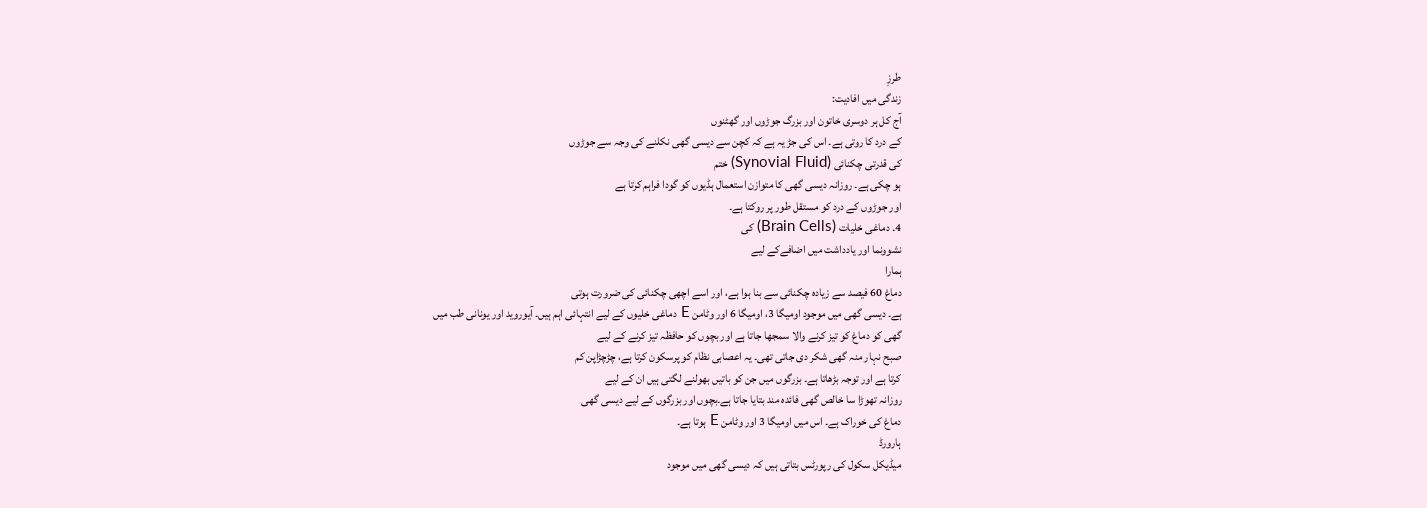طرزِ
زندگی میں افادیت:
آج کل ہر دوسری خاتون اور بزرگ جوڑوں اور گھٹنوں
کے درد کا روتی ہے۔ اس کی جڑ یہ ہے کہ کچن سے دیسی گھی نکلنے کی وجہ سے جوڑوں
کی قدرتی چکنائی (Synovial Fluid) ختم
ہو چکی ہے۔ روزانہ دیسی گھی کا متوازن استعمال ہڈیوں کو گودا فراہم کرتا ہے
اور جوڑوں کے درد کو مستقل طور پر روکتا ہے۔
4۔ دماغی خلیات (Brain Cells) کی
نشوونما اور یادداشت میں اضافےکے لیے
ہمارا
دماغ 60 فیصد سے زیادہ چکنائی سے بنا ہوا ہے، اور اسے اچھی چکنائی کی ضرورت ہوتی
ہے۔ دیسی گھی میں موجود اومیگا 3، اومیگا 6 اور وٹامن E دماغی خلیوں کے لیے انتہائی اہم ہیں۔ آیوروید اور یونانی طب میں
گھی کو دماغ کو تیز کرنے والا سمجھا جاتا ہے اور بچوں کو حافظہ تیز کرنے کے لیے
صبح نہار منہ گھی شکر دی جاتی تھی۔ یہ اعصابی نظام کو پرسکون کرتا ہے، چڑچڑاپن کم
کرتا ہے اور توجہ بڑھاتا ہے۔ بزرگوں میں جن کو باتیں بھولنے لگتی ہیں ان کے لیے
روزانہ تھوڑا سا خالص گھی فائدہ مند بتایا جاتا ہے۔بچوں اور بزرگوں کے لیے دیسی گھی
دماغ کی خوراک ہے۔ اس میں اومیگا 3 اور وٹامن E ہوتا ہے۔
ہارورڈ
میڈیکل سکول کی رپورٹس بتاتی ہیں کہ دیسی گھی میں موجود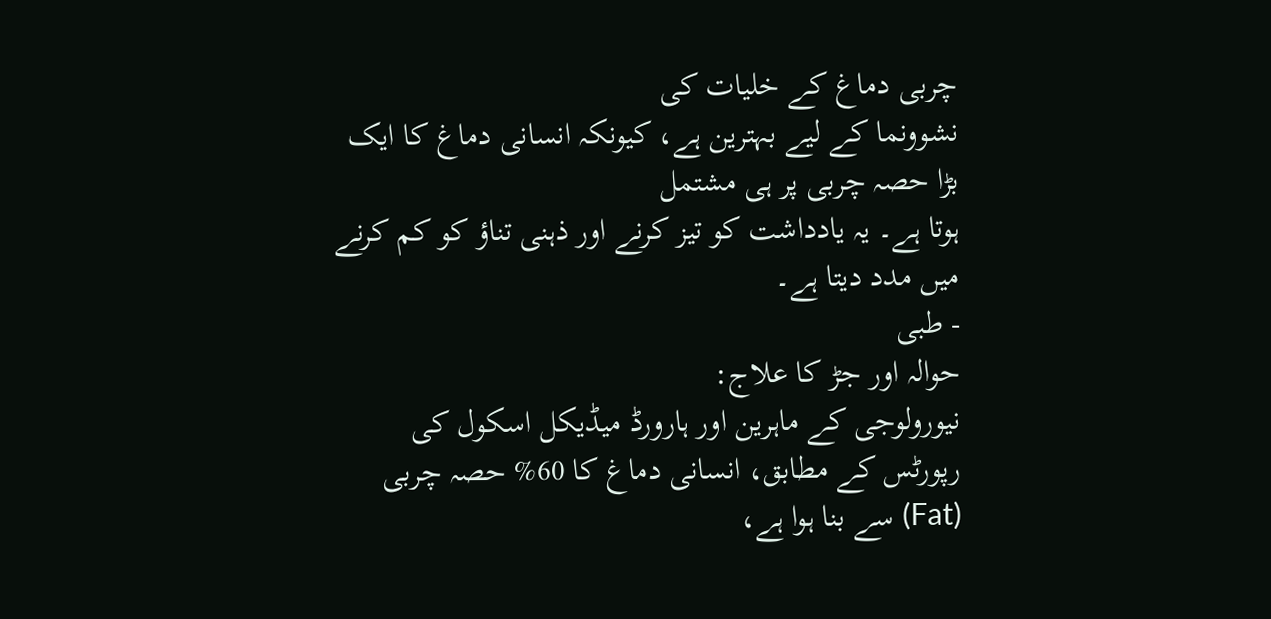چربی دماغ کے خلیات کی
نشوونما کے لیے بہترین ہے، کیونکہ انسانی دماغ کا ایک بڑا حصہ چربی پر ہی مشتمل
ہوتا ہے۔ یہ یادداشت کو تیز کرنے اور ذہنی تناؤ کو کم کرنے میں مدد دیتا ہے۔
- طبی
حوالہ اور جڑ کا علاج:
نیورولوجی کے ماہرین اور ہارورڈ میڈیکل اسکول کی
رپورٹس کے مطابق، انسانی دماغ کا 60% حصہ چربی
(Fat) سے بنا ہوا ہے،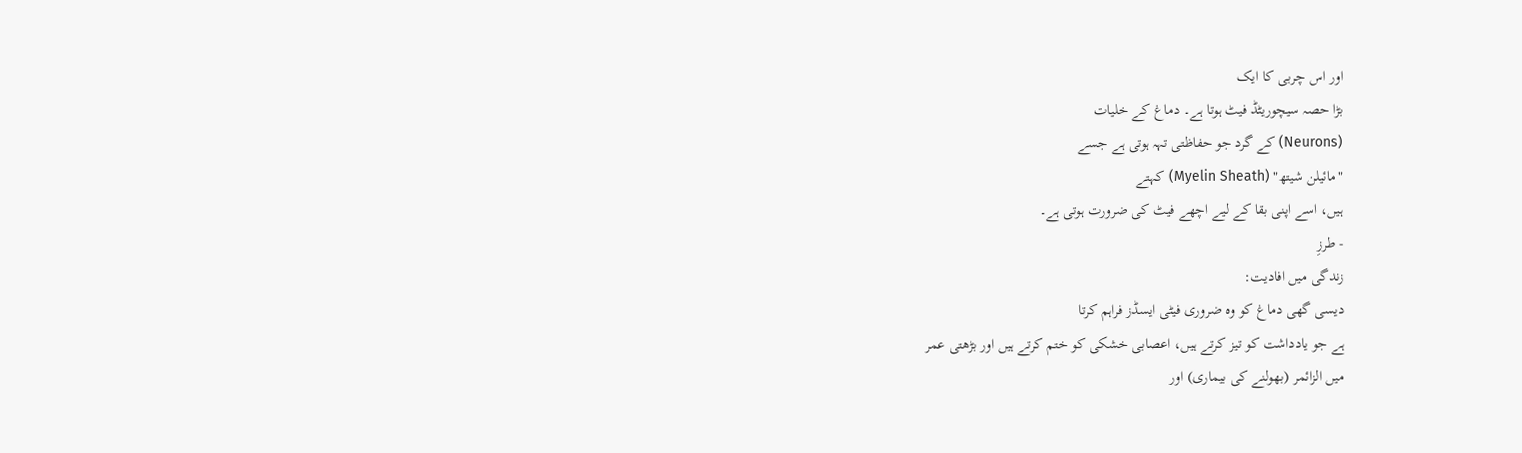اور اس چربی کا ایک
بڑا حصہ سیچوریٹڈ فیٹ ہوتا ہے۔ دماغ کے خلیات
(Neurons) کے گرد جو حفاظتی تہہ ہوتی ہے جسے
"مائیلن شیتھ" (Myelin Sheath) کہتے
ہیں، اسے اپنی بقا کے لیے اچھے فیٹ کی ضرورت ہوتی ہے۔
- طرزِ
زندگی میں افادیت:
دیسی گھی دماغ کو وہ ضروری فیٹی ایسڈز فراہم کرتا
ہے جو یادداشت کو تیز کرتے ہیں، اعصابی خشکی کو ختم کرتے ہیں اور بڑھتی عمر
میں الزائمر (بھولنے کی بیماری) اور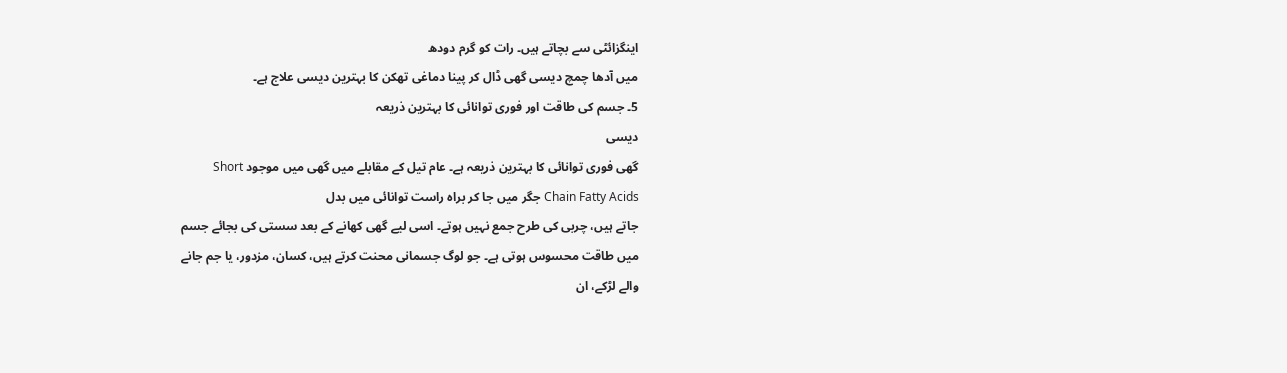اینگزائٹی سے بچاتے ہیں۔ رات کو گرم دودھ
میں آدھا چمچ دیسی گھی ڈال کر پینا دماغی تھکن کا بہترین دیسی علاج ہے۔
5۔ جسم کی طاقت اور فوری توانائی کا بہترین ذریعہ
دیسی
گھی فوری توانائی کا بہترین ذریعہ ہے۔ عام تیل کے مقابلے میں گھی میں موجود Short
Chain Fatty Acids جگر میں جا کر براہ راست توانائی میں بدل
جاتے ہیں، چربی کی طرح جمع نہیں ہوتے۔ اسی لیے گھی کھانے کے بعد سستی کی بجائے جسم
میں طاقت محسوس ہوتی ہے۔ جو لوگ جسمانی محنت کرتے ہیں، کسان، مزدور، یا جم جانے
والے لڑکے، ان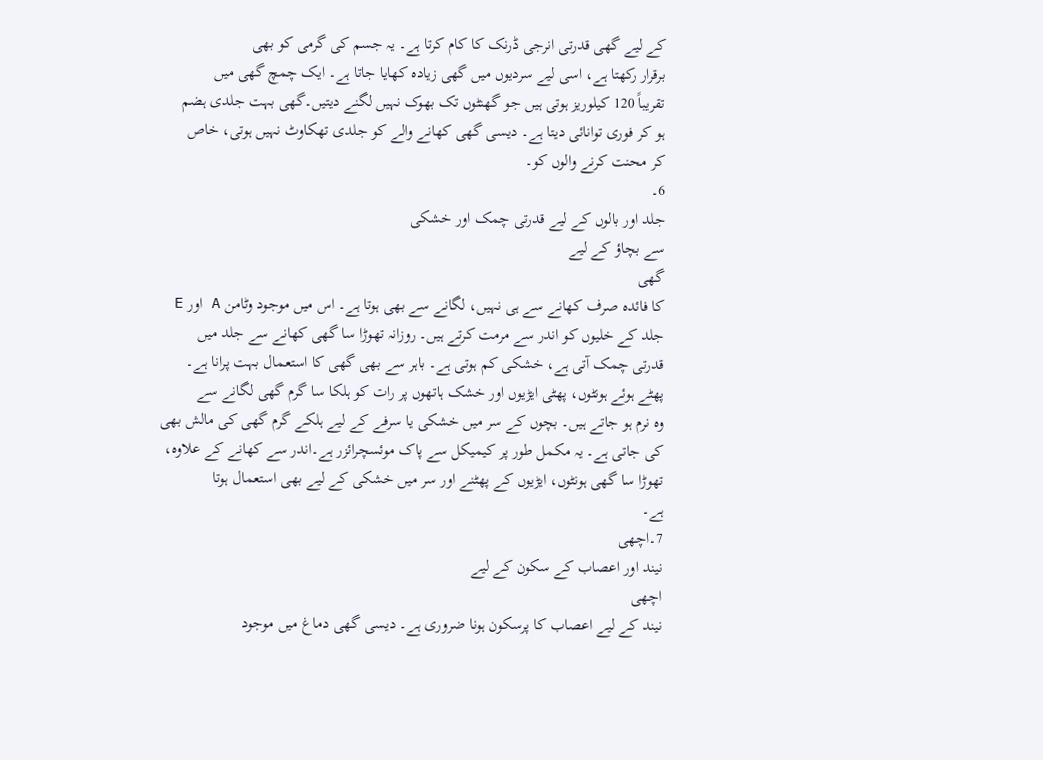کے لیے گھی قدرتی انرجی ڈرنک کا کام کرتا ہے۔ یہ جسم کی گرمی کو بھی
برقرار رکھتا ہے، اسی لیے سردیوں میں گھی زیادہ کھایا جاتا ہے۔ ایک چمچ گھی میں
تقریباً 120 کیلوریز ہوتی ہیں جو گھنٹوں تک بھوک نہیں لگنے دیتیں۔گھی بہت جلدی ہضم
ہو کر فوری توانائی دیتا ہے۔ دیسی گھی کھانے والے کو جلدی تھکاوٹ نہیں ہوتی، خاص
کر محنت کرنے والوں کو۔
6۔
جلد اور بالوں کے لیے قدرتی چمک اور خشکی
سے بچاؤ کے لیے
گھی
کا فائدہ صرف کھانے سے ہی نہیں، لگانے سے بھی ہوتا ہے۔ اس میں موجود وٹامن A اور E
جلد کے خلیوں کو اندر سے مرمت کرتے ہیں۔ روزانہ تھوڑا سا گھی کھانے سے جلد میں
قدرتی چمک آتی ہے، خشکی کم ہوتی ہے۔ باہر سے بھی گھی کا استعمال بہت پرانا ہے۔
پھٹے ہوئے ہونٹوں، پھٹی ایڑیوں اور خشک ہاتھوں پر رات کو ہلکا سا گرم گھی لگانے سے
وہ نرم ہو جاتے ہیں۔ بچوں کے سر میں خشکی یا سرفے کے لیے ہلکے گرم گھی کی مالش بھی
کی جاتی ہے۔ یہ مکمل طور پر کیمیکل سے پاک موئسچرائزر ہے۔اندر سے کھانے کے علاوہ،
تھوڑا سا گھی ہونٹوں، ایڑیوں کے پھٹنے اور سر میں خشکی کے لیے بھی استعمال ہوتا
ہے۔
7۔اچھی
نیند اور اعصاب کے سکون کے لیے
اچھی
نیند کے لیے اعصاب کا پرسکون ہونا ضروری ہے۔ دیسی گھی دماغ میں موجود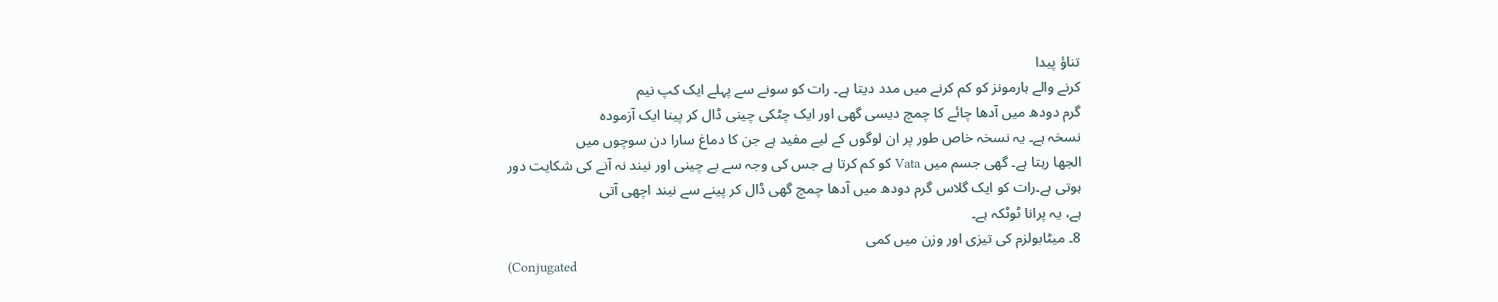تناؤ پیدا
کرنے والے ہارمونز کو کم کرنے میں مدد دیتا ہے۔ رات کو سونے سے پہلے ایک کپ نیم
گرم دودھ میں آدھا چائے کا چمچ دیسی گھی اور ایک چٹکی چینی ڈال کر پینا ایک آزمودہ
نسخہ ہے۔ یہ نسخہ خاص طور پر ان لوگوں کے لیے مفید ہے جن کا دماغ سارا دن سوچوں میں
الجھا رہتا ہے۔ گھی جسم میں Vata کو کم کرتا ہے جس کی وجہ سے بے چینی اور نیند نہ آنے کی شکایت دور
ہوتی ہے۔رات کو ایک گلاس گرم دودھ میں آدھا چمچ گھی ڈال کر پینے سے نیند اچھی آتی
ہے، یہ پرانا ٹوٹکہ ہے۔
8۔ میٹابولزم کی تیزی اور وزن میں کمی
(Conjugated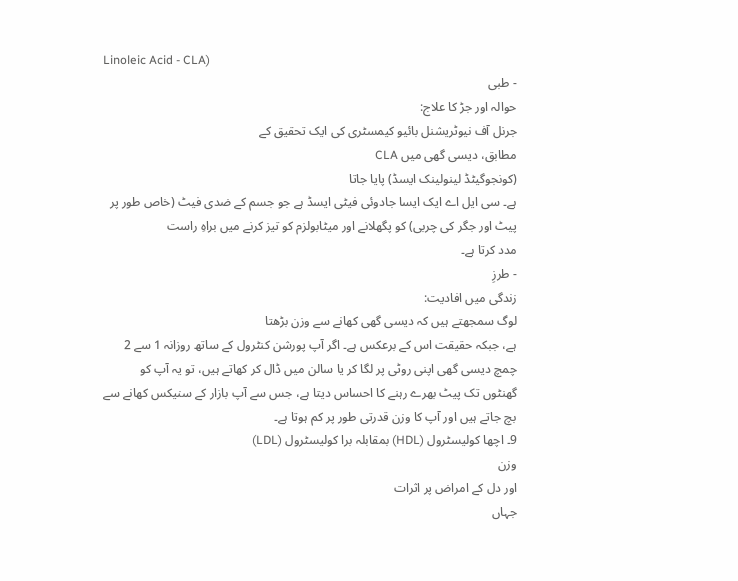Linoleic Acid - CLA)
- طبی
حوالہ اور جڑ کا علاج:
جرنل آف نیوٹریشنل بائیو کیمسٹری کی ایک تحقیق کے
مطابق، دیسی گھی میں CLA
(کونجوگیٹڈ لینولینک ایسڈ) پایا جاتا
ہے۔ سی ایل اے ایک ایسا جادوئی فیٹی ایسڈ ہے جو جسم کے ضدی فیٹ (خاص طور پر
پیٹ اور جگر کی چربی) کو پگھلانے اور میٹابولزم کو تیز کرنے میں براہِ راست
مدد کرتا ہے۔
- طرزِ
زندگی میں افادیت:
لوگ سمجھتے ہیں کہ دیسی گھی کھانے سے وزن بڑھتا
ہے، جبکہ حقیقت اس کے برعکس ہے۔ اگر آپ پورشن کنٹرول کے ساتھ روزانہ 1 سے 2
چمچ دیسی گھی اپنی روٹی پر لگا کر یا سالن میں ڈال کر کھاتے ہیں، تو یہ آپ کو
گھنٹوں تک پیٹ بھرے رہنے کا احساس دیتا ہے، جس سے آپ بازار کے سنیکس کھانے سے
بچ جاتے ہیں اور آپ کا وزن قدرتی طور پر کم ہوتا ہے۔
9۔ اچھا کولیسٹرول (HDL) بمقابلہ برا کولیسٹرول (LDL)
وزن
اور دل کے امراض پر اثرات
جہاں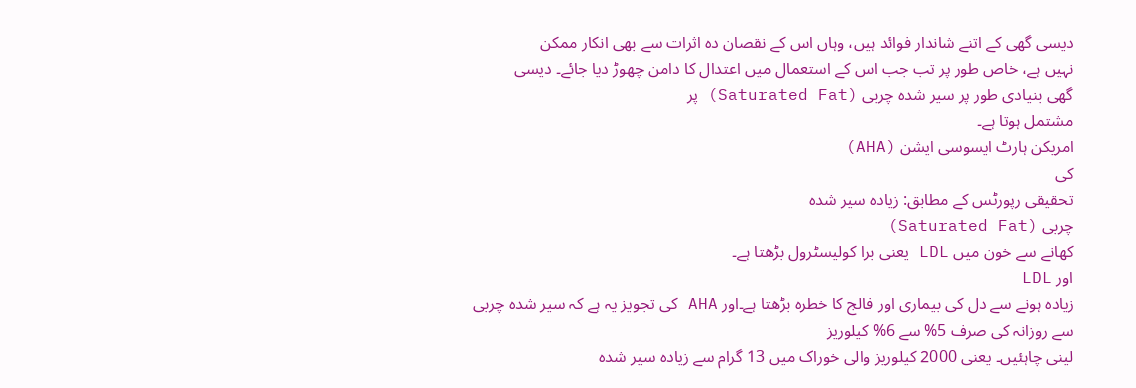دیسی گھی کے اتنے شاندار فوائد ہیں، وہاں اس کے نقصان دہ اثرات سے بھی انکار ممکن
نہیں ہے، خاص طور پر تب جب اس کے استعمال میں اعتدال کا دامن چھوڑ دیا جائے۔ دیسی
گھی بنیادی طور پر سیر شدہ چربی (Saturated Fat) پر
مشتمل ہوتا ہے۔
امریکن ہارٹ ایسوسی ایشن (AHA)
کی
تحقیقی رپورٹس کے مطابق: زیادہ سیر شدہ
چربی (Saturated Fat)
کھانے سے خون میں LDL یعنی برا کولیسٹرول بڑھتا ہے۔
اور LDL
زیادہ ہونے سے دل کی بیماری اور فالج کا خطرہ بڑھتا ہے۔اور AHA کی تجویز یہ ہے کہ سیر شدہ چربی سے روزانہ کی صرف 5% سے 6% کیلوریز
لینی چاہئیں۔ یعنی 2000 کیلوریز والی خوراک میں 13 گرام سے زیادہ سیر شدہ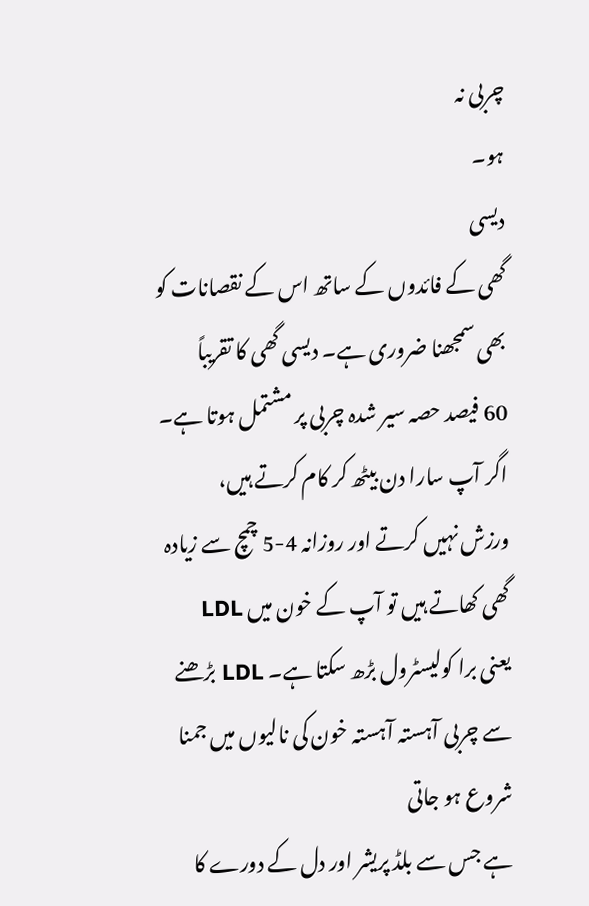چربی نہ
ہو۔
دیسی
گھی کے فائدوں کے ساتھ اس کے نقصانات کو بھی سمجھنا ضروری ہے۔ دیسی گھی کا تقریباً
60 فیصد حصہ سیر شدہ چربی پر مشتمل ہوتا ہے۔ اگر آپ سارا دن بیٹھ کر کام کرتے ہیں،
ورزش نہیں کرتے اور روزانہ 4-5 چمچ سے زیادہ گھی کھاتے ہیں تو آپ کے خون میں LDL
یعنی برا کولیسٹرول بڑھ سکتا ہے۔ LDL بڑھنے سے چربی آہستہ آہستہ خون کی نالیوں میں جمنا شروع ہو جاتی
ہے جس سے بلڈ پریشر اور دل کے دورے کا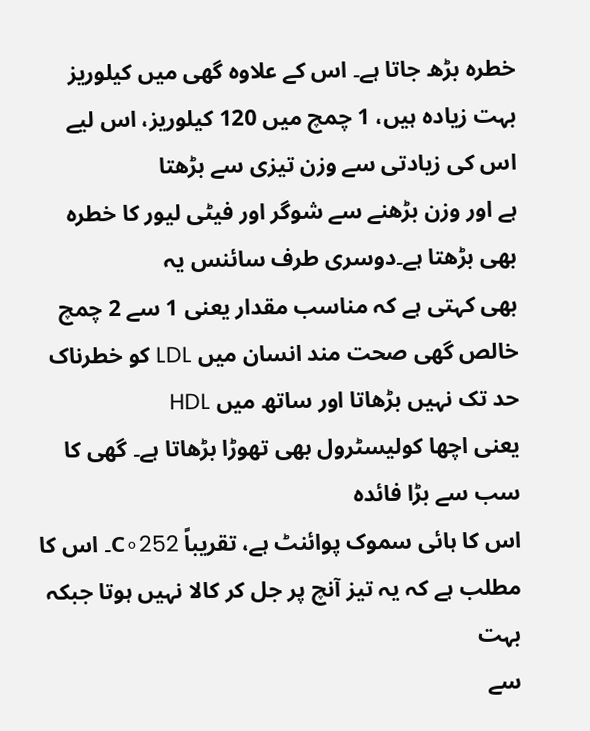خطرہ بڑھ جاتا ہے۔ اس کے علاوہ گھی میں کیلوریز
بہت زیادہ ہیں، 1 چمچ میں 120 کیلوریز، اس لیے اس کی زیادتی سے وزن تیزی سے بڑھتا
ہے اور وزن بڑھنے سے شوگر اور فیٹی لیور کا خطرہ بھی بڑھتا ہے۔دوسری طرف سائنس یہ
بھی کہتی ہے کہ مناسب مقدار یعنی 1 سے 2 چمچ خالص گھی صحت مند انسان میں LDL کو خطرناک حد تک نہیں بڑھاتا اور ساتھ میں HDL
یعنی اچھا کولیسٹرول بھی تھوڑا بڑھاتا ہے۔ گھی کا سب سے بڑا فائدہ
اس کا ہائی سموک پوائنٹ ہے، تقریباً 252∘C۔ اس کا مطلب ہے کہ یہ تیز آنچ پر جل کر کالا نہیں ہوتا جبکہ بہت
سے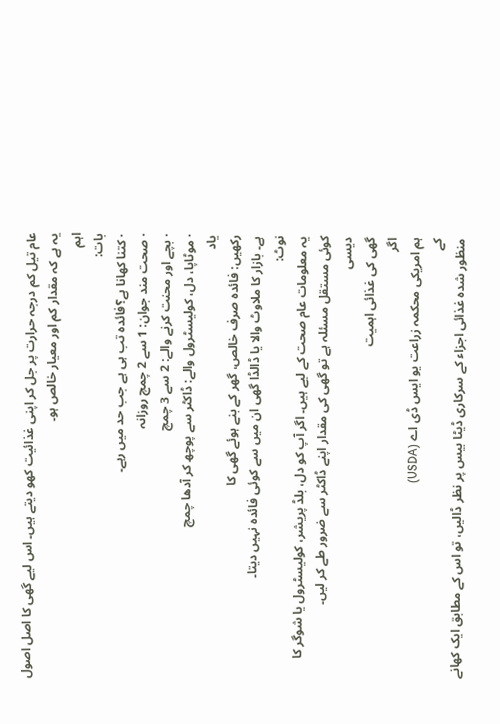عام تیل کم درجہ حرارت پر جل کر اپنی غذائیت کھو دیتے ہیں۔ اس لیے گھی کا اصل اصول
یہ ہے کہ مقدار کم اور معیار خالص ہو۔
اہم
بات:
· کتنا کھانا ہے؟فائدہ تب ہی ہے جب حد میں رہے۔
· صحت مند جوان: 1 سے 2 چمچ روزانہ
· بچے اور محنت کرنے والے: 2 سے 3 چمچ
· موٹاپا، دل، کولیسٹرول والے: ڈاکٹر سے پوچھ کر آدھا چمچ
یاد
رکھیں: فائدہ صرف خالص، گھر کے بنے ہوئے گھی کا
ہے۔ بازار کا ملاوٹ والا یا ڈالڈا گھی ان میں سے کوئی فائدہ نہیں دیتا۔
نوٹ:
یہ معلومات عام صحت کے لیے ہیں۔ اگر آپ کو دل، بلڈ پریشر، کولیسٹرول یا شوگر کا
کوئی مستقل مسئلہ ہے تو گھی کی مقدار اپنے ڈاکٹر سے ضرور طے کر لیں۔
دیسی
گھی کی غذائی اہمیت
اگر
ہم امریکی محکمہ زراعت یو ایس ڈی اے (USDA)
کے
منظور شدہ غذائی اجزاء کے سرکاری ڈیٹا بیس پر نظر ڈالیں، تو اس کے مطابق ایک کھانے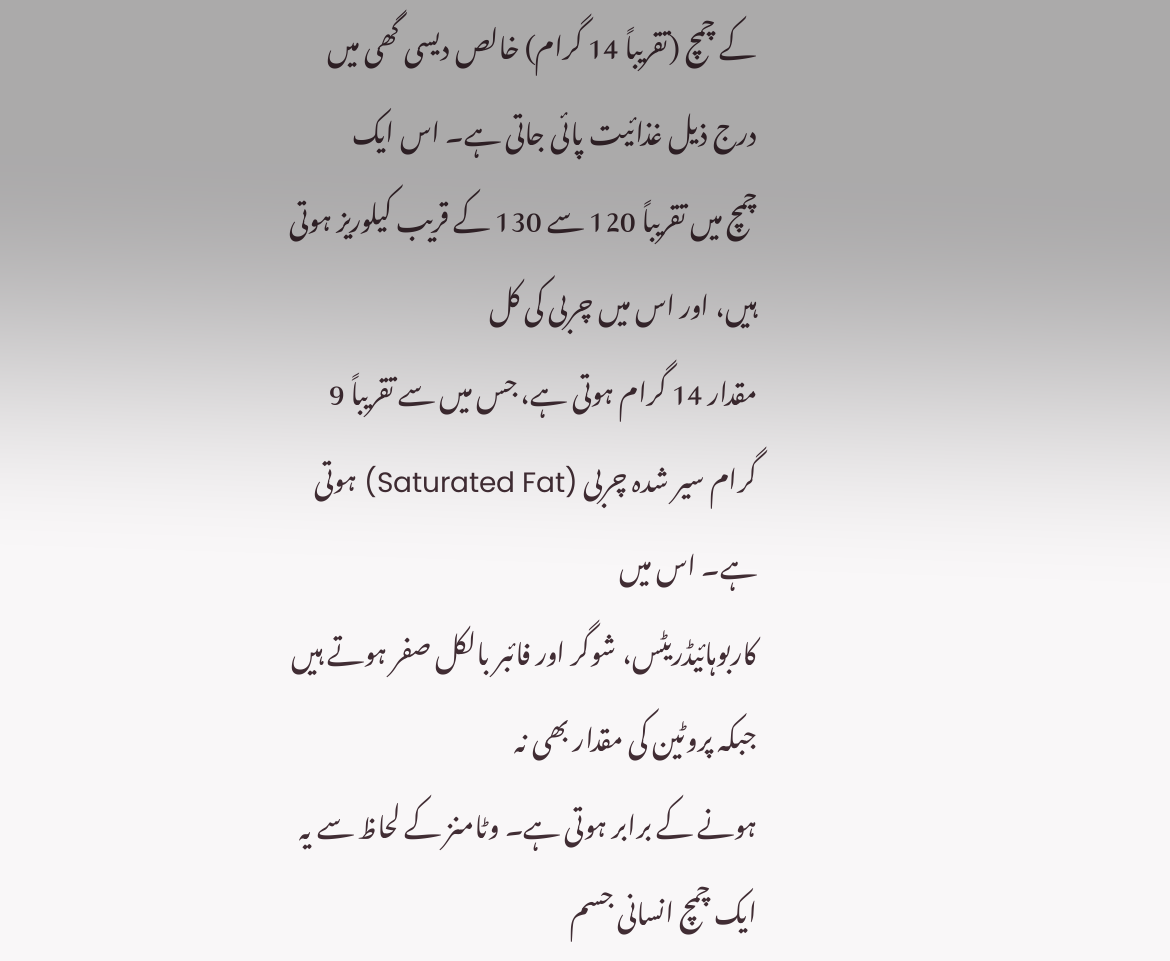کے چمچ (تقریباً 14 گرام) خالص دیسی گھی میں درج ذیل غذائیت پائی جاتی ہے۔ اس ایک
چمچ میں تقریباً 120 سے 130 کے قریب کیلوریز ہوتی ہیں، اور اس میں چربی کی کل
مقدار 14 گرام ہوتی ہے، جس میں سے تقریباً 9 گرام سیر شدہ چربی (Saturated Fat) ہوتی ہے۔ اس میں
کاربوہائیڈریٹس، شوگر اور فائبر بالکل صفر ہوتے ہیں جبکہ پروٹین کی مقدار بھی نہ
ہونے کے برابر ہوتی ہے۔ وٹامنز کے لحاظ سے یہ ایک چمچ انسانی جسم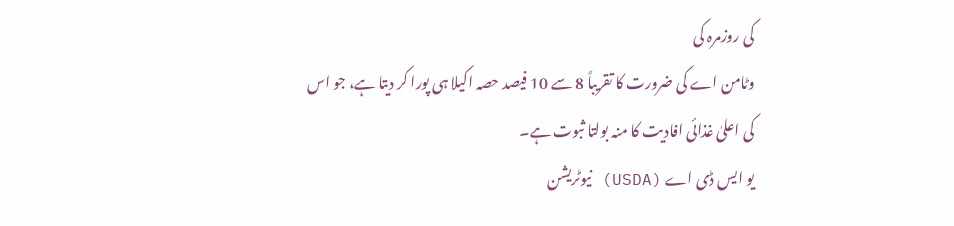کی روزمرہ کی
وٹامن اے کی ضرورت کا تقریباً 8 سے 10 فیصد حصہ اکیلا ہی پورا کر دیتا ہے، جو اس
کی اعلیٰ غذائی افادیت کا منہ بولتا ثبوت ہے۔
یو ایس ڈی اے (USDA) نیوٹریشن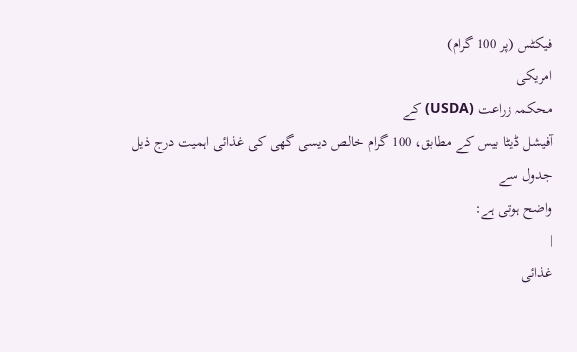فیکٹس (پر 100 گرام)
امریکی
محکمہ زراعت (USDA) کے
آفیشل ڈیٹا بیس کے مطابق، 100 گرام خالص دیسی گھی کی غذائی اہمیت درج ذیل جدول سے
واضح ہوتی ہے:
|
غذائی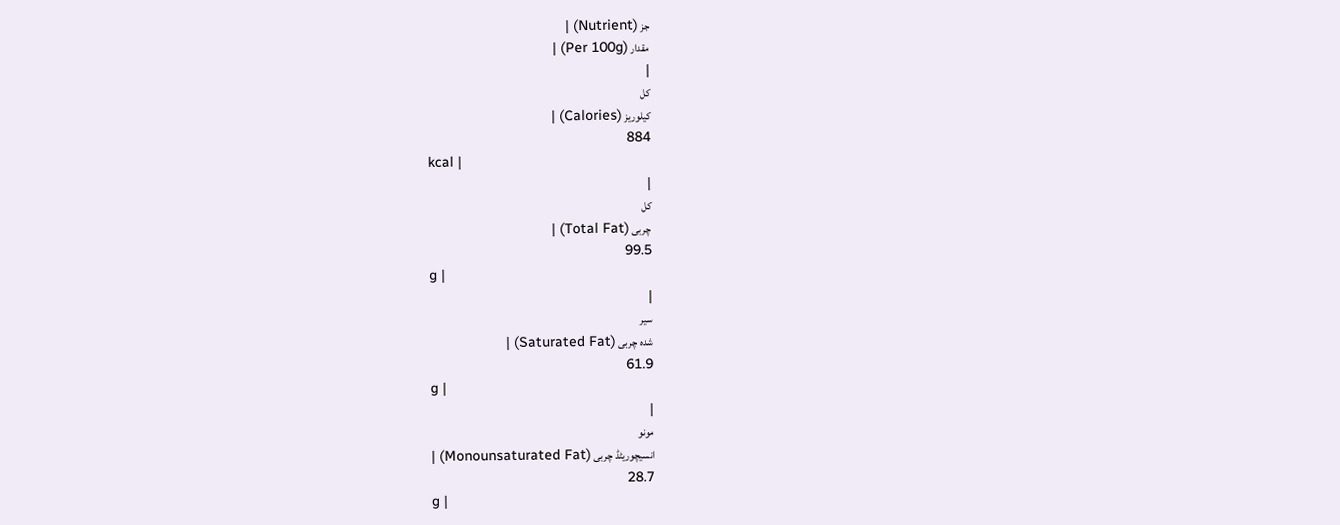جز (Nutrient) |
مقدار (Per 100g) |
|
کل
کیلوریز (Calories) |
884
kcal |
|
کل
چربی (Total Fat) |
99.5
g |
|
سیر
شدہ چربی (Saturated Fat) |
61.9
g |
|
مونو
انسیچوریٹڈ چربی (Monounsaturated Fat) |
28.7
g |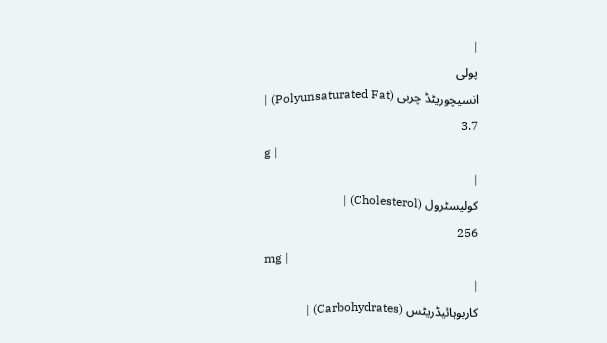|
پولی
انسیچوریٹڈ چربی (Polyunsaturated Fat) |
3.7
g |
|
کولیسٹرول (Cholesterol) |
256
mg |
|
کاربوہائیڈریٹس (Carbohydrates) |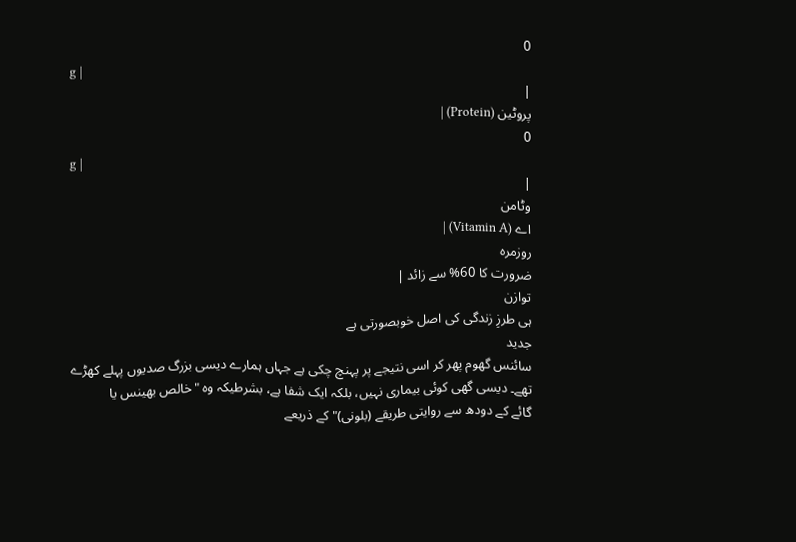0
g |
|
پروٹین (Protein) |
0
g |
|
وٹامن
اے (Vitamin A) |
روزمرہ
ضرورت کا 60% سے زائد |
توازن
ہی طرزِ زندگی کی اصل خوبصورتی ہے
جدید
سائنس گھوم پھر کر اسی نتیجے پر پہنچ چکی ہے جہاں ہمارے دیسی بزرگ صدیوں پہلے کھڑے
تھے۔ دیسی گھی کوئی بیماری نہیں، بلکہ ایک شفا ہے، بشرطیکہ وہ "خالص بھینس یا
گائے کے دودھ سے روایتی طریقے (بلونی)" کے ذریعے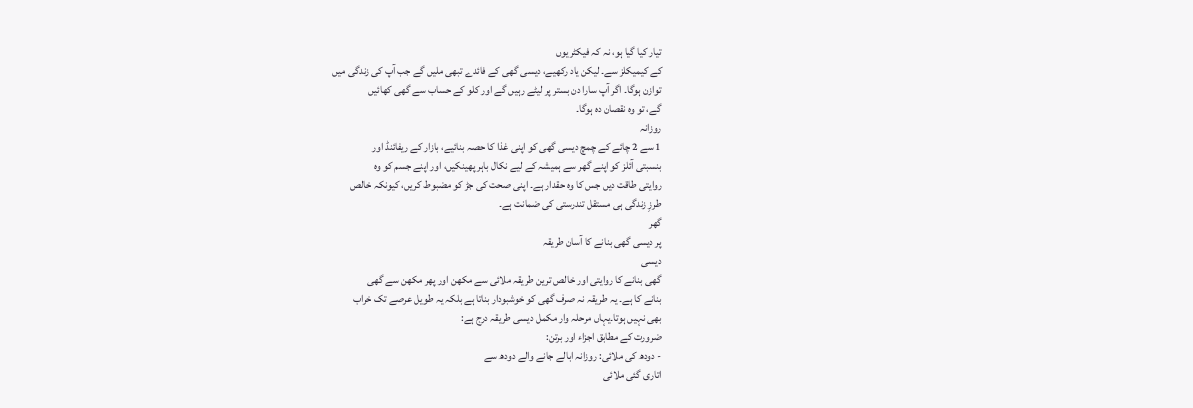تیار کیا گیا ہو، نہ کہ فیکٹریوں
کے کیمیکلز سے۔ لیکن یاد رکھیے، دیسی گھی کے فائدے تبھی ملیں گے جب آپ کی زندگی میں
توازن ہوگا۔ اگر آپ سارا دن بستر پر لیٹے رہیں گے اور کلو کے حساب سے گھی کھائیں
گے، تو وہ نقصان دہ ہوگا۔
روزانہ
1 سے 2 چائے کے چمچ دیسی گھی کو اپنی غذا کا حصہ بنائیے، بازار کے ریفائنڈ اور
بنسبتی آئلز کو اپنے گھر سے ہمیشہ کے لیے نکال باہر پھینکیں، اور اپنے جسم کو وہ
روایتی طاقت دیں جس کا وہ حقدار ہے۔ اپنی صحت کی جڑ کو مضبوط کریں، کیونکہ خالص
طرزِ زندگی ہی مستقل تندرستی کی ضمانت ہے۔
گھر
پر دیسی گھی بنانے کا آسان طریقہ
دیسی
گھی بنانے کا روایتی اور خالص ترین طریقہ ملائی سے مکھن اور پھر مکھن سے گھی
بنانے کا ہے۔ یہ طریقہ نہ صرف گھی کو خوشبودار بناتا ہے بلکہ یہ طویل عرصے تک خراب
بھی نہیں ہوتا۔یہاں مرحلہ وار مکمل دیسی طریقہ درج ہے:
ضرورت کے مطابق اجزاء اور برتن:
- دودھ کی ملائی: روزانہ ابالے جانے والے دودھ سے
اتاری گئی ملائی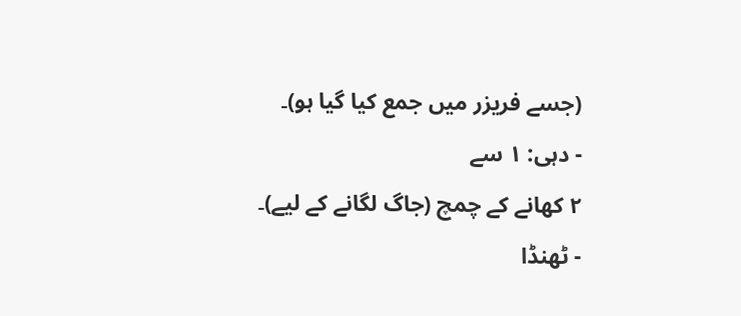(جسے فریزر میں جمع کیا گیا ہو)۔
- دہی: ۱ سے
۲ کھانے کے چمچ (جاگ لگانے کے لیے)۔
- ٹھنڈا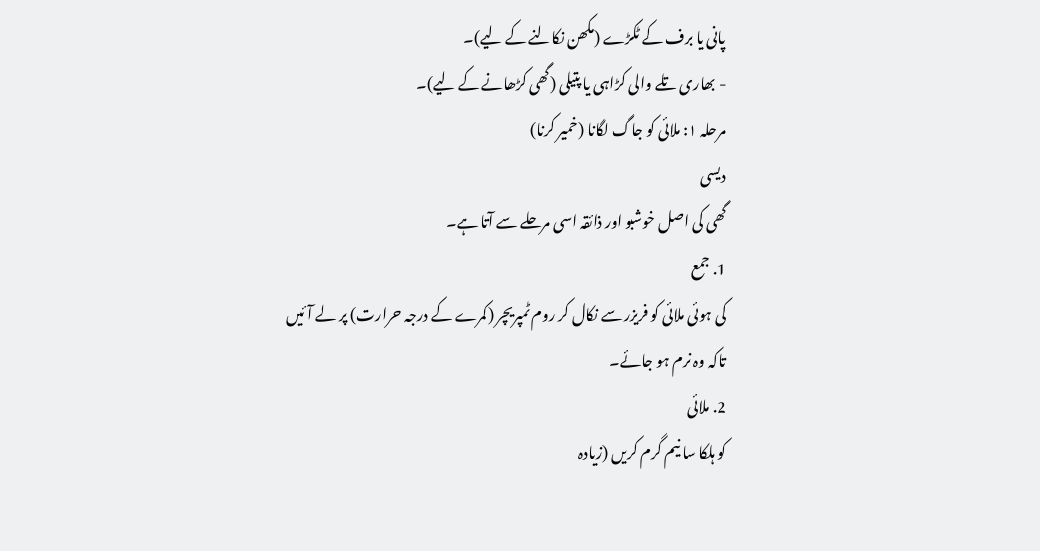پانی یا برف کے ٹکڑے (مکھن نکالنے کے لیے)۔
- بھاری تلے والی کڑاہی یا پتیلی (گھی کڑھانے کے لیے)۔
مرحلہ ۱: ملائی کو جاگ لگانا (خمیر کرنا)
دیسی
گھی کی اصل خوشبو اور ذائقہ اسی مرحلے سے آتا ہے۔
1. جمع
کی ہوئی ملائی کو فریزر سے نکال کر روم ٹمپریچر (کمرے کے درجہ حرارت) پر لے آئیں
تاکہ وہ نرم ہو جائے۔
2. ملائی
کو ہلکا سا نیم گرم کریں (زیادہ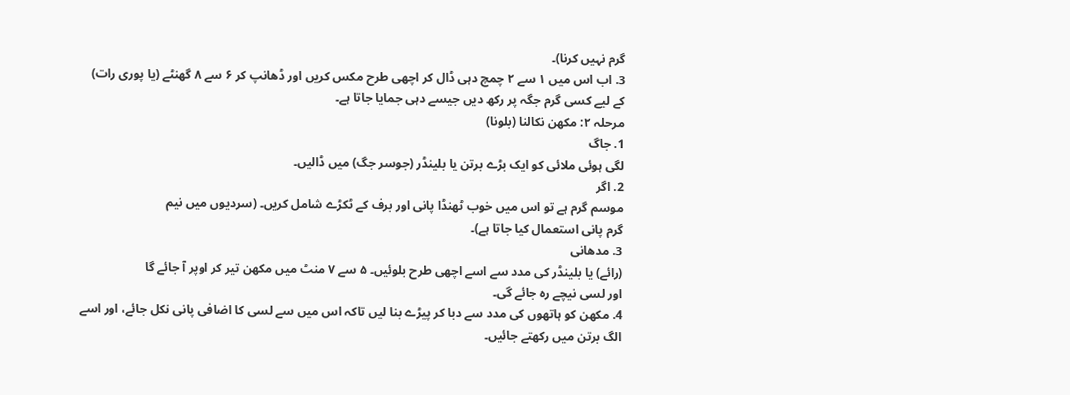گرم نہیں کرنا)۔
3. اب اس میں ۱ سے ۲ چمچ دہی ڈال کر اچھی طرح مکس کریں اور ڈھانپ کر ۶ سے ۸ گھنٹے (یا پوری رات) کے لیے کسی گرم جگہ پر رکھ دیں جیسے دہی جمایا جاتا ہے۔
مرحلہ ۲: مکھن نکالنا (بلونا)
1. جاگ
لگی ہوئی ملائی کو ایک بڑے برتن یا بلینڈر (جوسر جگ) میں ڈالیں۔
2. اگر
موسم گرم ہے تو اس میں خوب ٹھنڈا پانی اور برف کے ٹکڑے شامل کریں۔ (سردیوں میں نیم
گرم پانی استعمال کیا جاتا ہے)۔
3. مدھانی
(رائے) یا بلینڈر کی مدد سے اسے اچھی طرح بلوئیں۔ ۵ سے ۷ منٹ میں مکھن تیر کر اوپر آ جائے گا
اور لسی نیچے رہ جائے گی۔
4. مکھن کو ہاتھوں کی مدد سے دبا کر پیڑے بنا لیں تاکہ اس میں سے لسی کا اضافی پانی نکل جائے، اور اسے الگ برتن میں رکھتے جائیں۔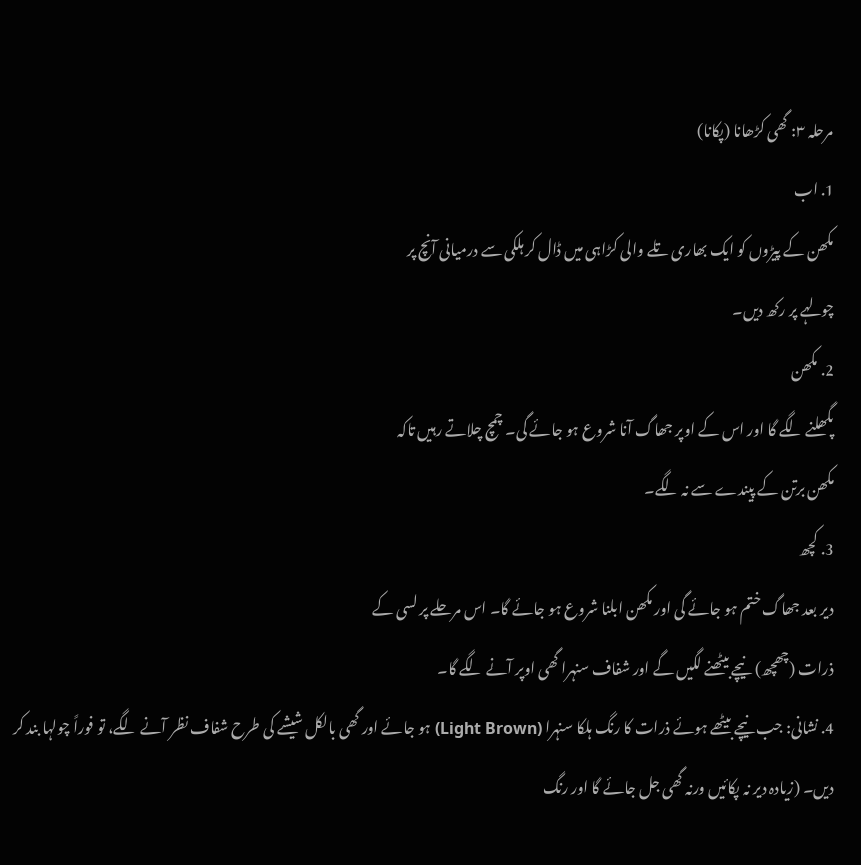مرحلہ ۳: گھی کڑھانا (پکانا)
1. اب
مکھن کے پیڑوں کو ایک بھاری تلے والی کڑاہی میں ڈال کر ہلکی سے درمیانی آنچ پر
چولہے پر رکھ دیں۔
2. مکھن
پگھلنے لگے گا اور اس کے اوپر جھاگ آنا شروع ہو جائے گی۔ چمچ چلاتے رہیں تاکہ
مکھن برتن کے پیندے سے نہ لگے۔
3. کچھ
دیر بعد جھاگ ختم ہو جائے گی اور مکھن ابلنا شروع ہو جائے گا۔ اس مرحلے پر لسی کے
ذرات (چھچھ) نیچے بیٹھنے لگیں گے اور شفاف سنہرا گھی اوپر آنے لگے گا۔
4. نشانی: جب نیچے بیٹھے ہوئے ذرات کا رنگ ہلکا سنہرا (Light Brown) ہو جائے اور گھی بالکل شیشے کی طرح شفاف نظر آنے لگے، تو فوراً چولہا بند کر دیں۔ (زیادہ دیر نہ پکائیں ورنہ گھی جل جائے گا اور رنگ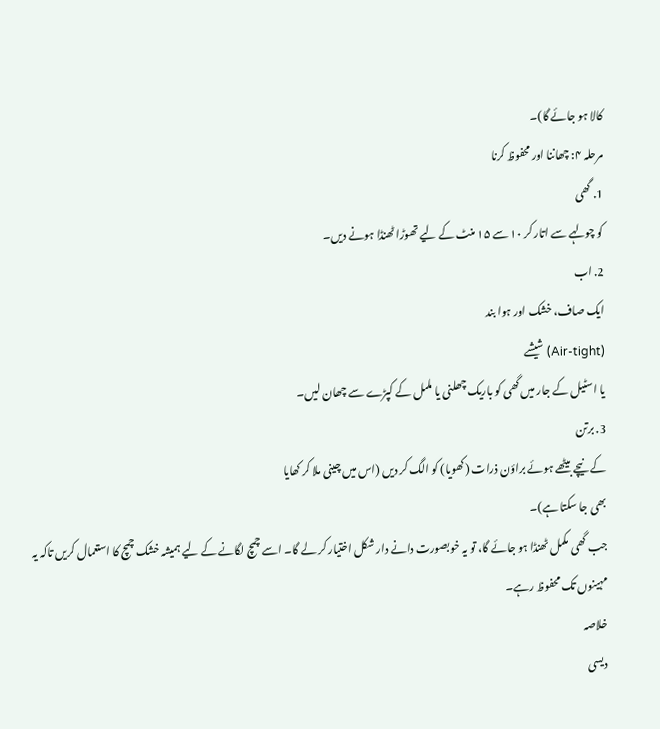کالا ہو جائے گا)۔
مرحلہ ۴: چھاننا اور محفوظ کرنا
1. گھی
کو چولہے سے اتار کر ۱۰ سے ۱۵ منٹ کے لیے تھوڑا ٹھنڈا ہونے دیں۔
2. اب
ایک صاف، خشک اور ہوا بند
(Air-tight) شیشے
یا اسٹیل کے جار میں گھی کو باریک چھلنی یا ململ کے کپڑے سے چھان لیں۔
3. برتن
کے نیچے بیٹھے ہوئے براؤن ذرات (کھویا) کو الگ کر دیں (اس میں چینی ملا کر کھایا
بھی جا سکتا ہے)۔
جب گھی مکمل ٹھنڈا ہو جائے گا، تو یہ خوبصورت دانے دار شکل اختیار کر لے گا۔ اسے چمچ لگانے کے لیے ہمیشہ خشک چمچ کا استعمال کریں تاکہ یہ مہینوں تک محفوظ رہے۔
خلاصہ
دیسی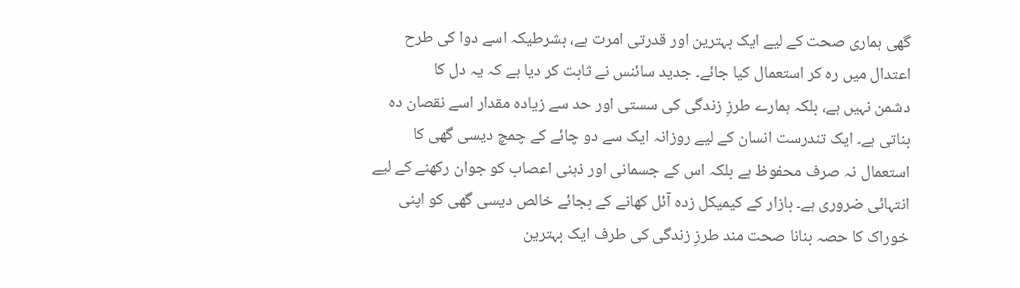گھی ہماری صحت کے لیے ایک بہترین اور قدرتی امرت ہے، بشرطیکہ اسے دوا کی طرح
اعتدال میں رہ کر استعمال کیا جائے۔ جدید سائنس نے ثابت کر دیا ہے کہ یہ دل کا
دشمن نہیں ہے، بلکہ ہمارے طرزِ زندگی کی سستی اور حد سے زیادہ مقدار اسے نقصان دہ
بناتی ہے۔ ایک تندرست انسان کے لیے روزانہ ایک سے دو چائے کے چمچ دیسی گھی کا
استعمال نہ صرف محفوظ ہے بلکہ اس کے جسمانی اور ذہنی اعصاب کو جوان رکھنے کے لیے
انتہائی ضروری ہے۔ بازار کے کیمیکل زدہ آئل کھانے کے بجائے خالص دیسی گھی کو اپنی
خوراک کا حصہ بنانا صحت مند طرزِ زندگی کی طرف ایک بہترین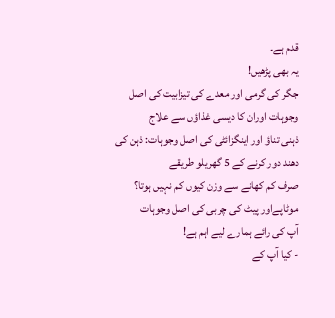قدم ہے۔
یہ بھی پڑھیں!
جگر کی گرمی اور معدے کی تیزابیت کی اصل وجوہات اوران کا دیسی غذاؤں سے علاج
ذہنی تناؤ اور اینگزائٹی کی اصل وجوہات: ذہن کی دھند دور کرنے کے 5 گھریلو طریقے
صرف کم کھانے سے وزن کیوں کم نہیں ہوتا؟ موٹاپےاور پیٹ کی چربی کی اصل وجوہات
آپ کی رائے ہمارے لیے اہم ہے!
- کیا آپ کے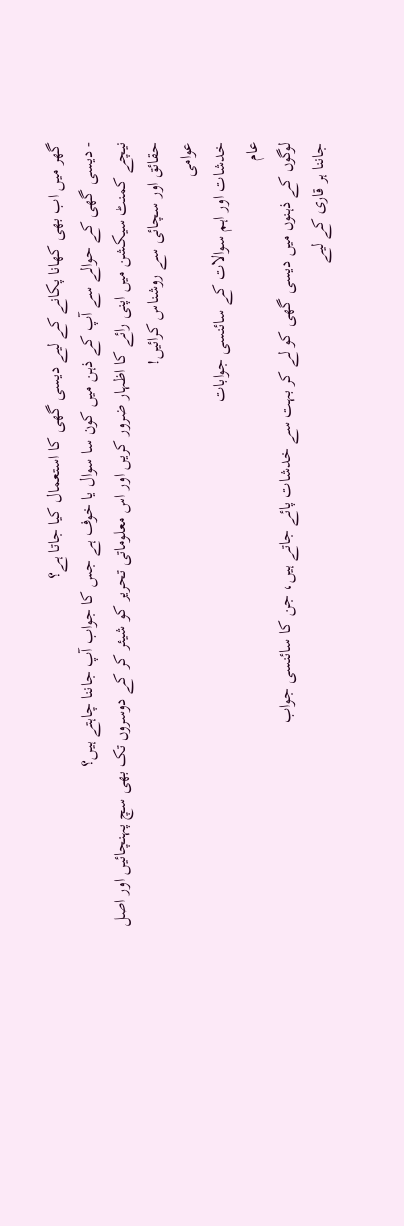گھر میں اب بھی کھانا پکانے کے لیے دیسی گھی کا استعمال کیا جاتا ہے؟
- دیسی گھی کے حوالے سے آپ کے ذہن میں کون سا سوال یا خوف ہے جس کا جواب آپ جاننا چاہتے ہیں؟
نیچے کمنٹ سیکشن میں اپنی رائے کا اظہار ضرور کریں اور اس معلوماتی تحریر کو شیئر کر کے دوسروں تک بھی سچ پہنچائیں اور اصل حقائق اور سچائی سے روشناس کرائیں!
عوامی
خدشات اور اہم سوالات کے سائنسی جوابات
عام
لوگوں کے ذہنوں میں دیسی گھی کو لے کر بہت سے خدشات پائے جاتے ہیں، جن کا سائنسی جواب
جاننا ہر قاری کے لیے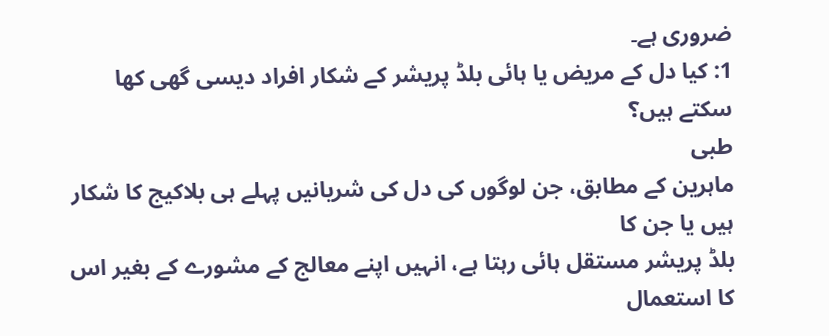ضروری ہے۔
1: کیا دل کے مریض یا ہائی بلڈ پریشر کے شکار افراد دیسی گھی کھا
سکتے ہیں؟
طبی
ماہرین کے مطابق، جن لوگوں کی دل کی شریانیں پہلے ہی بلاکیج کا شکار ہیں یا جن کا
بلڈ پریشر مستقل ہائی رہتا ہے، انہیں اپنے معالج کے مشورے کے بغیر اس کا استعمال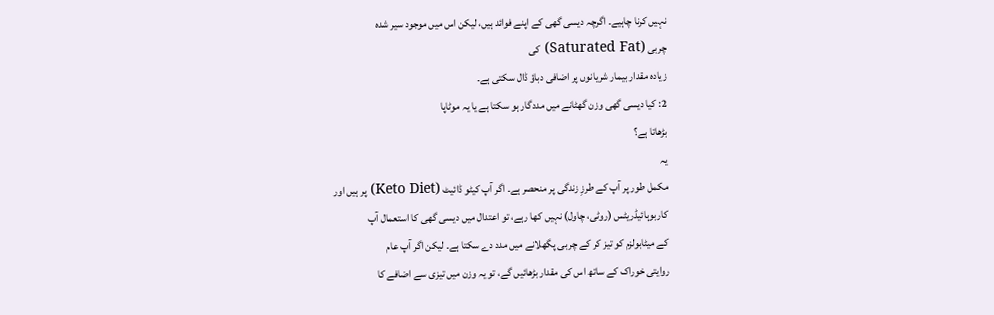نہیں کرنا چاہیے۔ اگرچہ دیسی گھی کے اپنے فوائد ہیں، لیکن اس میں موجود سیر شدہ
چربی (Saturated Fat) کی
زیادہ مقدار بیمار شریانوں پر اضافی دباؤ ڈال سکتی ہے۔
2: کیا دیسی گھی وزن گھٹانے میں مددگار ہو سکتا ہے یا یہ موٹاپا
بڑھاتا ہے؟
یہ
مکمل طور پر آپ کے طرزِ زندگی پر منحصر ہے۔ اگر آپ کیٹو ڈائیٹ (Keto Diet) پر ہیں اور
کاربوہائیڈریٹس (روٹی، چاول) نہیں کھا رہے، تو اعتدال میں دیسی گھی کا استعمال آپ
کے میٹابولزم کو تیز کر کے چربی پگھلانے میں مدد دے سکتا ہے۔ لیکن اگر آپ عام
روایتی خوراک کے ساتھ اس کی مقدار بڑھائیں گے، تو یہ وزن میں تیزی سے اضافے کا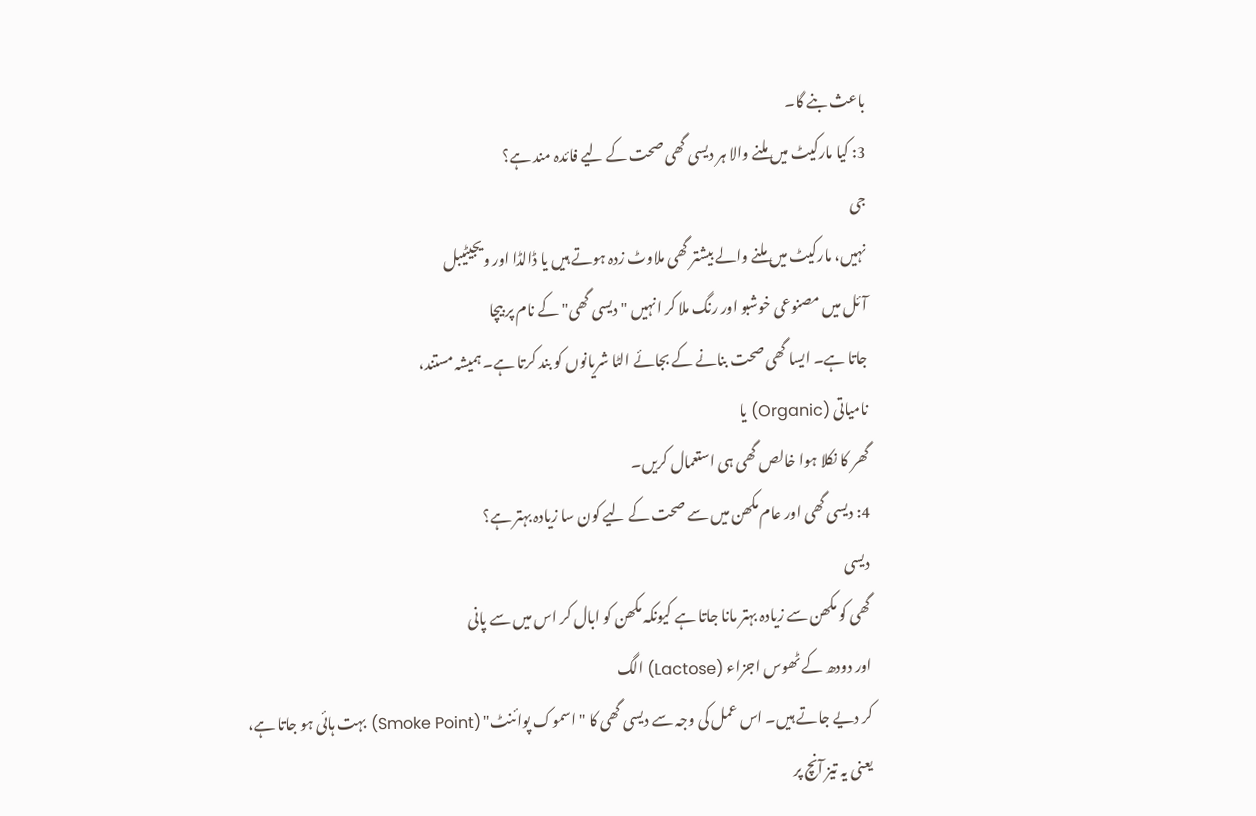باعث بنے گا۔
3: کیا مارکیٹ میں ملنے والا ہر دیسی گھی صحت کے لیے فائدہ مند ہے؟
جی
نہیں، مارکیٹ میں ملنے والے بیشتر گھی ملاوٹ زدہ ہوتے ہیں یا ڈالڈا اور ویجیٹیبل
آئل میں مصنوعی خوشبو اور رنگ ملا کر انہیں "دیسی گھی" کے نام پر بیچا
جاتا ہے۔ ایسا گھی صحت بنانے کے بجائے الٹا شریانوں کو بند کرتا ہے۔ ہمیشہ مستند،
نامیاتی (Organic) یا
گھر کا نکلا ہوا خالص گھی ہی استعمال کریں۔
4: دیسی گھی اور عام مکھن میں سے صحت کے لیے کون سا زیادہ بہتر ہے؟
دیسی
گھی کو مکھن سے زیادہ بہتر مانا جاتا ہے کیونکہ مکھن کو ابال کر اس میں سے پانی
اور دودھ کے ٹھوس اجزاء (Lactose) الگ
کر دیے جاتے ہیں۔ اس عمل کی وجہ سے دیسی گھی کا "اسموک پوائنٹ" (Smoke Point) بہت ہائی ہو جاتا ہے،
یعنی یہ تیز آنچ پر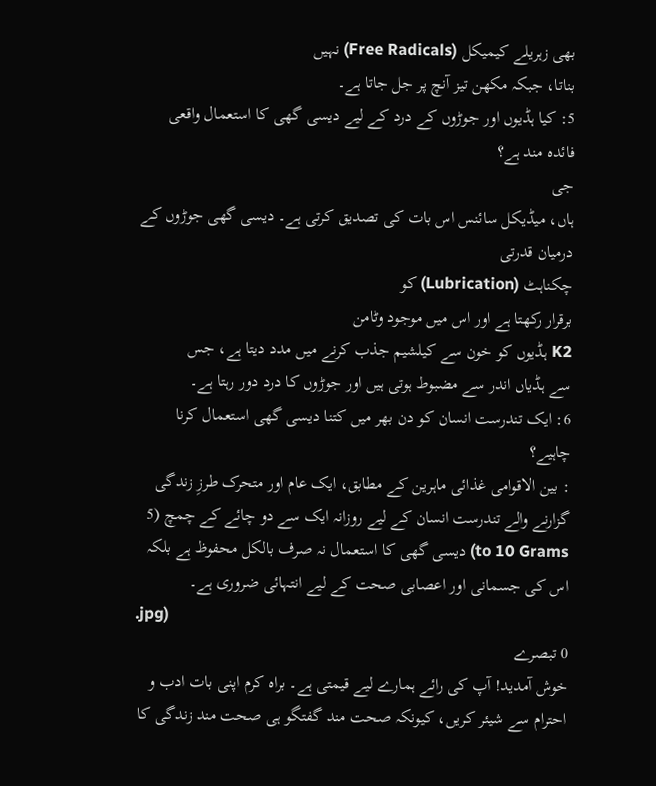بھی زہریلے کیمیکل (Free Radicals) نہیں
بناتا، جبکہ مکھن تیز آنچ پر جل جاتا ہے۔
5: کیا ہڈیوں اور جوڑوں کے درد کے لیے دیسی گھی کا استعمال واقعی
فائدہ مند ہے؟
جی
ہاں، میڈیکل سائنس اس بات کی تصدیق کرتی ہے۔ دیسی گھی جوڑوں کے درمیان قدرتی
چکناہٹ (Lubrication) کو
برقرار رکھتا ہے اور اس میں موجود وٹامن
K2 ہڈیوں کو خون سے کیلشیم جذب کرنے میں مدد دیتا ہے، جس
سے ہڈیاں اندر سے مضبوط ہوتی ہیں اور جوڑوں کا درد دور رہتا ہے۔
6: ایک تندرست انسان کو دن بھر میں کتنا دیسی گھی استعمال کرنا
چاہیے؟
: بین الاقوامی غذائی ماہرین کے مطابق، ایک عام اور متحرک طرزِ زندگی گزارنے والے تندرست انسان کے لیے روزانہ ایک سے دو چائے کے چمچ (5 to 10 Grams) دیسی گھی کا استعمال نہ صرف بالکل محفوظ ہے بلکہ اس کی جسمانی اور اعصابی صحت کے لیے انتہائی ضروری ہے۔
.jpg)
0 تبصرے
خوش آمدید! آپ کی رائے ہمارے لیے قیمتی ہے۔ براہ کرم اپنی بات ادب و احترام سے شیئر کریں، کیونکہ صحت مند گفتگو ہی صحت مند زندگی کا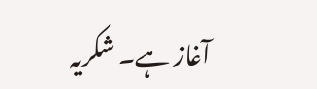آغاز ہے۔ شکریہ